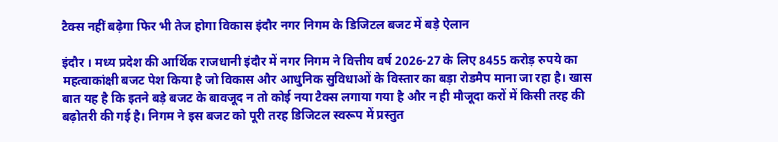टैक्स नहीं बढ़ेगा फिर भी तेज होगा विकास इंदौर नगर निगम के डिजिटल बजट में बड़े ऐलान

इंदौर । मध्य प्रदेश की आर्थिक राजधानी इंदौर में नगर निगम ने वित्तीय वर्ष 2026-27 के लिए 8455 करोड़ रुपये का महत्वाकांक्षी बजट पेश किया है जो विकास और आधुनिक सुविधाओं के विस्तार का बड़ा रोडमैप माना जा रहा है। खास बात यह है कि इतने बड़े बजट के बावजूद न तो कोई नया टैक्स लगाया गया है और न ही मौजूदा करों में किसी तरह की बढ़ोतरी की गई है। निगम ने इस बजट को पूरी तरह डिजिटल स्वरूप में प्रस्तुत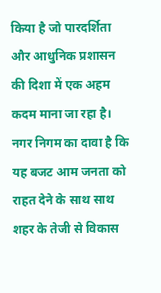किया है जो पारदर्शिता और आधुनिक प्रशासन की दिशा में एक अहम कदम माना जा रहा है। नगर निगम का दावा है कि यह बजट आम जनता को राहत देने के साथ साथ शहर के तेजी से विकास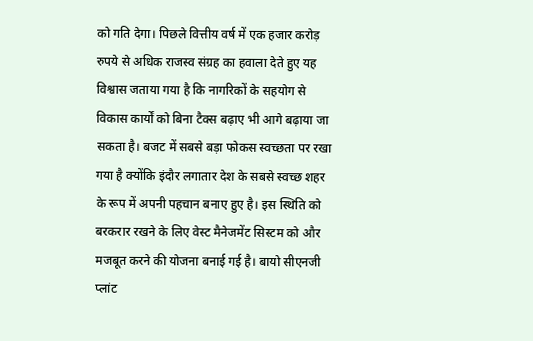को गति देगा। पिछले वित्तीय वर्ष में एक हजार करोड़ रुपये से अधिक राजस्व संग्रह का हवाला देते हुए यह विश्वास जताया गया है कि नागरिकों के सहयोग से विकास कार्यों को बिना टैक्स बढ़ाए भी आगे बढ़ाया जा सकता है। बजट में सबसे बड़ा फोकस स्वच्छता पर रखा गया है क्योंकि इंदौर लगातार देश के सबसे स्वच्छ शहर के रूप में अपनी पहचान बनाए हुए है। इस स्थिति को बरकरार रखने के लिए वेस्ट मैनेजमेंट सिस्टम को और मजबूत करने की योजना बनाई गई है। बायो सीएनजी प्लांट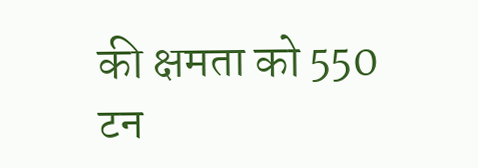की क्षमता को 550 टन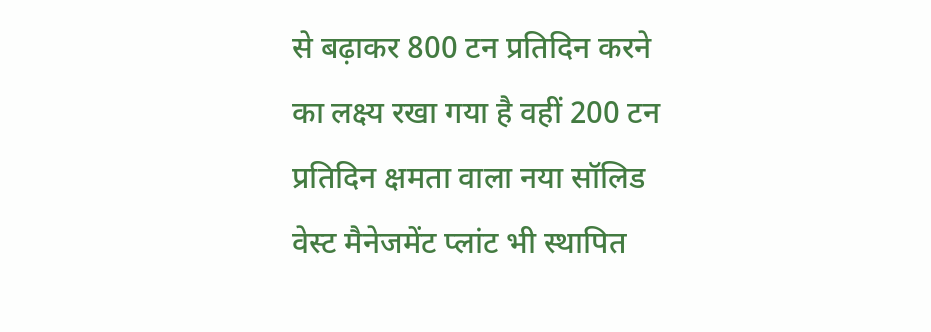से बढ़ाकर 800 टन प्रतिदिन करने का लक्ष्य रखा गया है वहीं 200 टन प्रतिदिन क्षमता वाला नया सॉलिड वेस्ट मैनेजमेंट प्लांट भी स्थापित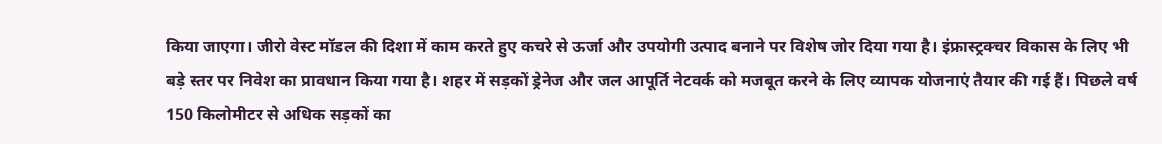किया जाएगा। जीरो वेस्ट मॉडल की दिशा में काम करते हुए कचरे से ऊर्जा और उपयोगी उत्पाद बनाने पर विशेष जोर दिया गया है। इंफ्रास्ट्रक्चर विकास के लिए भी बड़े स्तर पर निवेश का प्रावधान किया गया है। शहर में सड़कों ड्रेनेज और जल आपूर्ति नेटवर्क को मजबूत करने के लिए व्यापक योजनाएं तैयार की गई हैं। पिछले वर्ष 150 किलोमीटर से अधिक सड़कों का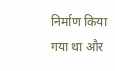निर्माण किया गया था और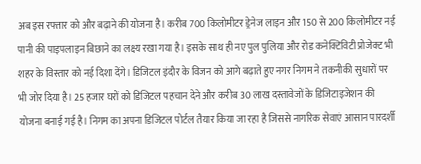अब इस रफ्तार को और बढ़ाने की योजना है। करीब 700 किलोमीटर ड्रेनेज लाइन और 150 से 200 किलोमीटर नई पानी की पाइपलाइन बिछाने का लक्ष्य रखा गया है। इसके साथ ही नए पुल पुलिया और रोड कनेक्टिविटी प्रोजेक्ट भी शहर के विस्तार को नई दिशा देंगे। डिजिटल इंदौर के विजन को आगे बढ़ाते हुए नगर निगम ने तकनीकी सुधारों पर भी जोर दिया है। 25 हजार घरों को डिजिटल पहचान देने और करीब 30 लाख दस्तावेजों के डिजिटाइजेशन की योजना बनाई गई है। निगम का अपना डिजिटल पोर्टल तैयार किया जा रहा है जिससे नागरिक सेवाएं आसान पारदर्शी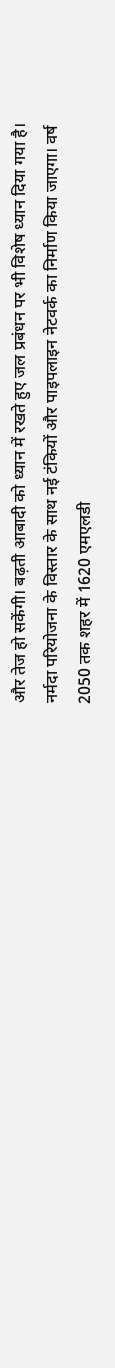और तेज हो सकेंगी। बढ़ती आबादी को ध्यान में रखते हुए जल प्रबंधन पर भी विशेष ध्यान दिया गया है। नर्मदा परियोजना के विस्तार के साथ नई टंकियों और पाइपलाइन नेटवर्क का निर्माण किया जाएगा। वर्ष 2050 तक शहर में 1620 एमएलडी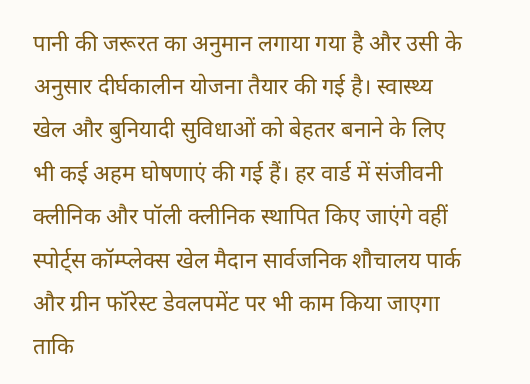पानी की जरूरत का अनुमान लगाया गया है और उसी के अनुसार दीर्घकालीन योजना तैयार की गई है। स्वास्थ्य खेल और बुनियादी सुविधाओं को बेहतर बनाने के लिए भी कई अहम घोषणाएं की गई हैं। हर वार्ड में संजीवनी क्लीनिक और पॉली क्लीनिक स्थापित किए जाएंगे वहीं स्पोर्ट्स कॉम्प्लेक्स खेल मैदान सार्वजनिक शौचालय पार्क और ग्रीन फॉरेस्ट डेवलपमेंट पर भी काम किया जाएगा ताकि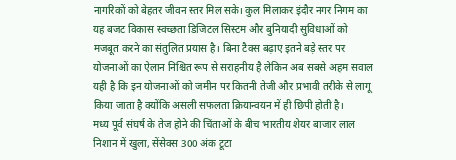नागरिकों को बेहतर जीवन स्तर मिल सके। कुल मिलाकर इंदौर नगर निगम का यह बजट विकास स्वच्छता डिजिटल सिस्टम और बुनियादी सुविधाओं को मजबूत करने का संतुलित प्रयास है। बिना टैक्स बढ़ाए इतने बड़े स्तर पर योजनाओं का ऐलान निश्चित रूप से सराहनीय है लेकिन अब सबसे अहम सवाल यही है कि इन योजनाओं को जमीन पर कितनी तेजी और प्रभावी तरीके से लागू किया जाता है क्योंकि असली सफलता क्रियान्वयन में ही छिपी होती है।
मध्य पूर्व संघर्ष के तेज होने की चिंताओं के बीच भारतीय शेयर बाजार लाल निशान में खुला, सेंसेक्स 300 अंक टूटा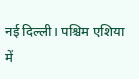नई दिल्ली। पश्चिम एशिया में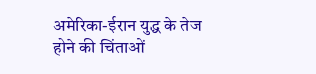अमेरिका-ईरान युद्ध के तेज होने की चिंताओं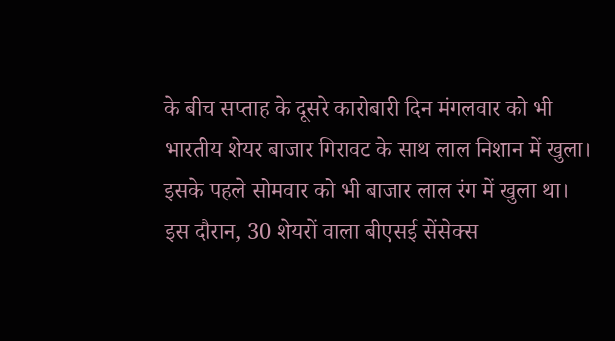के बीच सप्ताह के दूसरे कारोबारी दिन मंगलवार को भी भारतीय शेयर बाजार गिरावट के साथ लाल निशान में खुला। इसके पहले सोमवार को भी बाजार लाल रंग में खुला था। इस दौरान, 30 शेयरों वाला बीएसई सेंसेक्स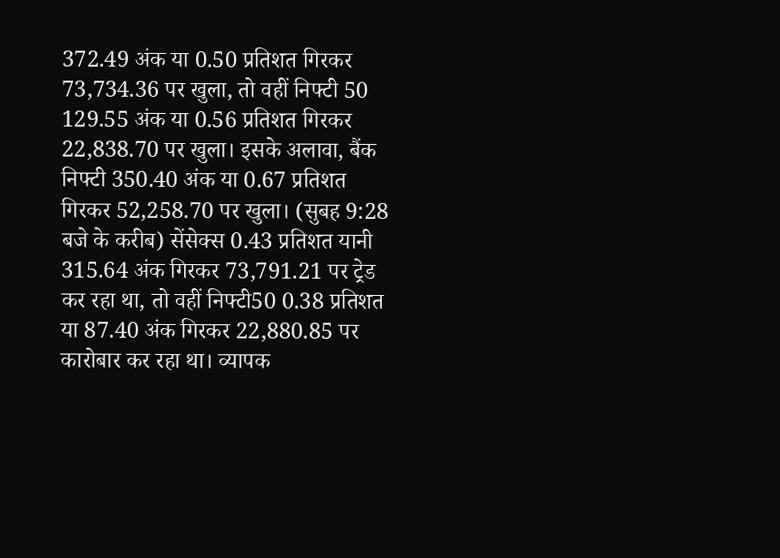372.49 अंक या 0.50 प्रतिशत गिरकर 73,734.36 पर खुला, तो वहीं निफ्टी 50 129.55 अंक या 0.56 प्रतिशत गिरकर 22,838.70 पर खुला। इसके अलावा, बैंक निफ्टी 350.40 अंक या 0.67 प्रतिशत गिरकर 52,258.70 पर खुला। (सुबह 9:28 बजे के करीब) सेंसेक्स 0.43 प्रतिशत यानी 315.64 अंक गिरकर 73,791.21 पर ट्रेड कर रहा था, तो वहीं निफ्टी50 0.38 प्रतिशत या 87.40 अंक गिरकर 22,880.85 पर कारोबार कर रहा था। व्यापक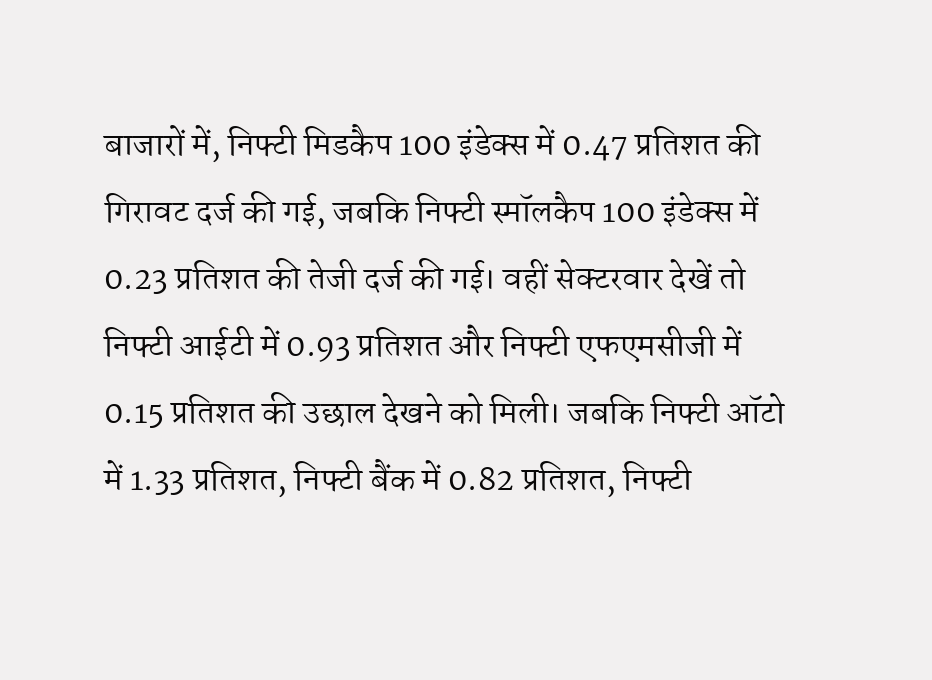बाजारों में, निफ्टी मिडकैप 100 इंडेक्स में 0.47 प्रतिशत की गिरावट दर्ज की गई, जबकि निफ्टी स्मॉलकैप 100 इंडेक्स में 0.23 प्रतिशत की तेजी दर्ज की गई। वहीं सेक्टरवार देखें तो निफ्टी आईटी में 0.93 प्रतिशत और निफ्टी एफएमसीजी में 0.15 प्रतिशत की उछाल देखने को मिली। जबकि निफ्टी ऑटो में 1.33 प्रतिशत, निफ्टी बैंक में 0.82 प्रतिशत, निफ्टी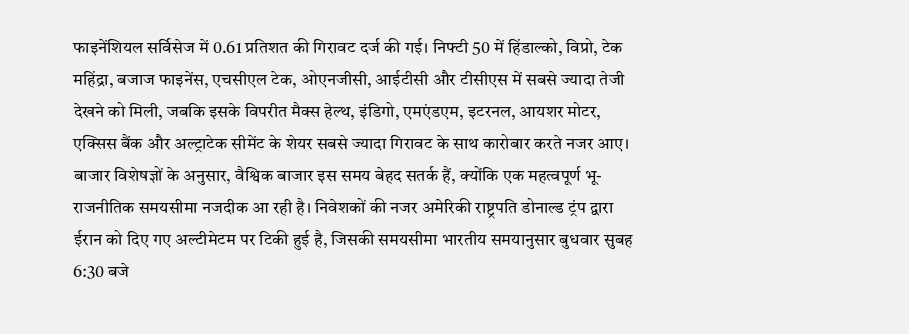फाइनेंशियल सर्विसेज में 0.61 प्रतिशत की गिरावट दर्ज की गई। निफ्टी 50 में हिंडाल्को, विप्रो, टेक महिंद्रा, बजाज फाइनेंस, एचसीएल टेक, ओएनजीसी, आईटीसी और टीसीएस में सबसे ज्यादा तेजी देखने को मिली, जबकि इसके विपरीत मैक्स हेल्थ, इंडिगो, एमएंडएम, इटरनल, आयशर मोटर, एक्सिस बैंक और अल्ट्राटेक सीमेंट के शेयर सबसे ज्यादा गिरावट के साथ कारोबार करते नजर आए। बाजार विशेषज्ञों के अनुसार, वैश्विक बाजार इस समय बेहद सतर्क हैं, क्योंकि एक महत्वपूर्ण भू-राजनीतिक समयसीमा नजदीक आ रही है। निवेशकों की नजर अमेरिकी राष्ट्रपति डोनाल्ड ट्रंप द्वारा ईरान को दिए गए अल्टीमेटम पर टिकी हुई है, जिसकी समयसीमा भारतीय समयानुसार बुधवार सुबह 6:30 बजे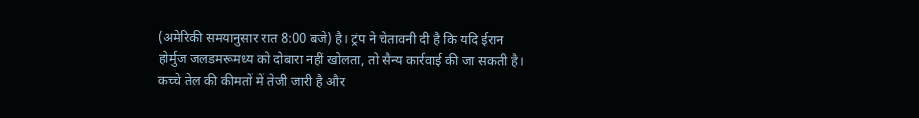(अमेरिकी समयानुसार रात 8:00 बजे) है। ट्रंप ने चेतावनी दी है कि यदि ईरान होर्मुज जलडमरूमध्य को दोबारा नहीं खोलता, तो सैन्य कार्रवाई की जा सकती है। कच्चे तेल की कीमतों में तेजी जारी है और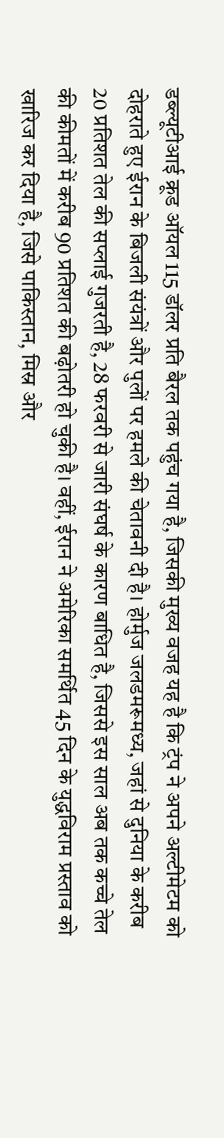डब्ल्यूटीआई क्रूड ऑयल 115 डॉलर प्रति बैरल तक पहुंच गया है, जिसकी मुख्य वजह यह है कि ट्रंप ने अपने अल्टीमेटम को दोहराते हुए ईरान के बिजली संयंत्रों और पुलों पर हमले की चेतावनी दी है। होर्मुज जलडमरूमध्य, जहां से दुनिया के करीब 20 प्रतिशत तेल की सप्लाई गुजरती है, 28 फरवरी से जारी संघर्ष के कारण बाधित है, जिससे इस साल अब तक कच्चे तेल की कीमतों में करीब 90 प्रतिशत की बढ़ोतरी हो चुकी है। वहीं, ईरान ने अमेरिका समर्थित 45 दिन के युद्धविराम प्रस्ताव को खारिज कर दिया है, जिसे पाकिस्तान, मिस्र और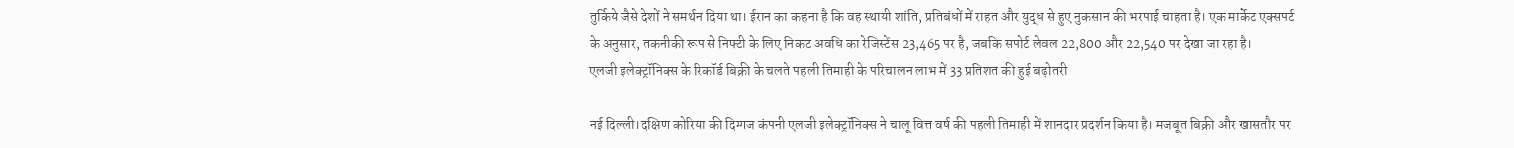तुर्किये जैसे देशों ने समर्थन दिया था। ईरान का कहना है कि वह स्थायी शांति, प्रतिबंधों में राहत और युद्ध से हुए नुकसान की भरपाई चाहता है। एक मार्केट एक्सपर्ट के अनुसार, तकनीकी रूप से निफ्टी के लिए निकट अवधि का रेजिस्टेंस 23,465 पर है, जबकि सपोर्ट लेवल 22,800 और 22,540 पर देखा जा रहा है।
एलजी इलेक्ट्रॉनिक्स के रिकॉर्ड बिक्री के चलते पहली तिमाही के परिचालन लाभ में 33 प्रतिशत की हुई बढ़ोतरी

नई दिल्ली।दक्षिण कोरिया की दिग्गज कंपनी एलजी इलेक्ट्रॉनिक्स ने चालू वित्त वर्ष की पहली तिमाही में शानदार प्रदर्शन किया है। मजबूत बिक्री और खासतौर पर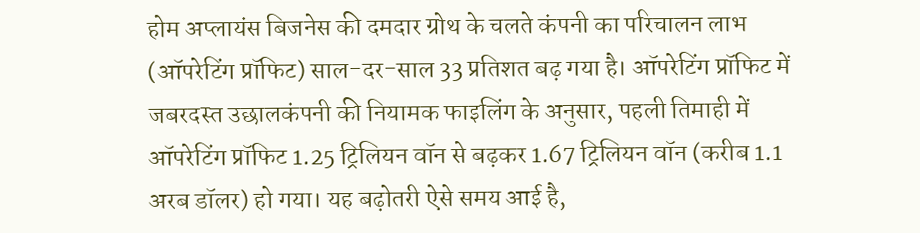होम अप्लायंस बिजनेस की दमदार ग्रोथ के चलते कंपनी का परिचालन लाभ (ऑपरेटिंग प्रॉफिट) साल-दर-साल 33 प्रतिशत बढ़ गया है। ऑपरेटिंग प्रॉफिट में जबरदस्त उछालकंपनी की नियामक फाइलिंग के अनुसार, पहली तिमाही में ऑपरेटिंग प्रॉफिट 1.25 ट्रिलियन वॉन से बढ़कर 1.67 ट्रिलियन वॉन (करीब 1.1 अरब डॉलर) हो गया। यह बढ़ोतरी ऐसे समय आई है,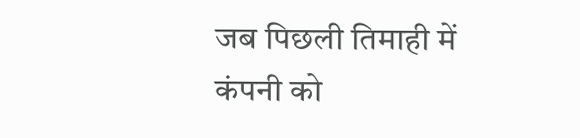जब पिछली तिमाही में कंपनी को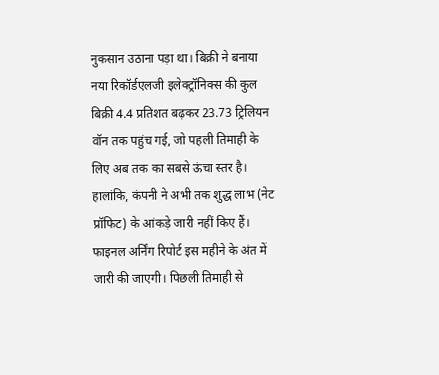नुकसान उठाना पड़ा था। बिक्री ने बनाया नया रिकॉर्डएलजी इलेक्ट्रॉनिक्स की कुल बिक्री 4.4 प्रतिशत बढ़कर 23.73 ट्रिलियन वॉन तक पहुंच गई, जो पहली तिमाही के लिए अब तक का सबसे ऊंचा स्तर है। हालांकि, कंपनी ने अभी तक शुद्ध लाभ (नेट प्रॉफिट) के आंकड़े जारी नहीं किए हैं। फाइनल अर्निंग रिपोर्ट इस महीने के अंत में जारी की जाएगी। पिछली तिमाही से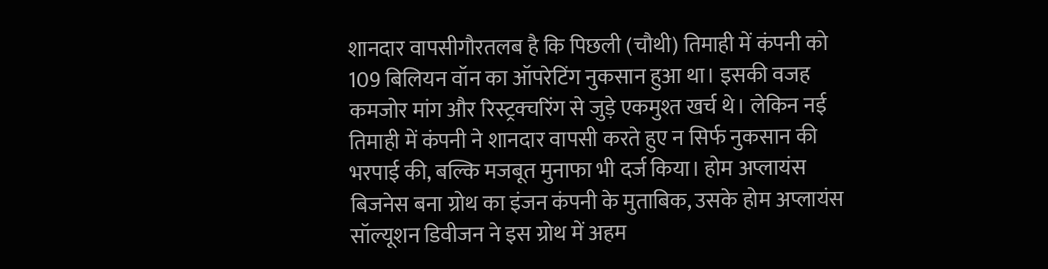शानदार वापसीगौरतलब है कि पिछली (चौथी) तिमाही में कंपनी को 109 बिलियन वॉन का ऑपरेटिंग नुकसान हुआ था। इसकी वजह कमजोर मांग और रिस्ट्रक्चरिंग से जुड़े एकमुश्त खर्च थे। लेकिन नई तिमाही में कंपनी ने शानदार वापसी करते हुए न सिर्फ नुकसान की भरपाई की, बल्कि मजबूत मुनाफा भी दर्ज किया। होम अप्लायंस बिजनेस बना ग्रोथ का इंजन कंपनी के मुताबिक, उसके होम अप्लायंस सॉल्यूशन डिवीजन ने इस ग्रोथ में अहम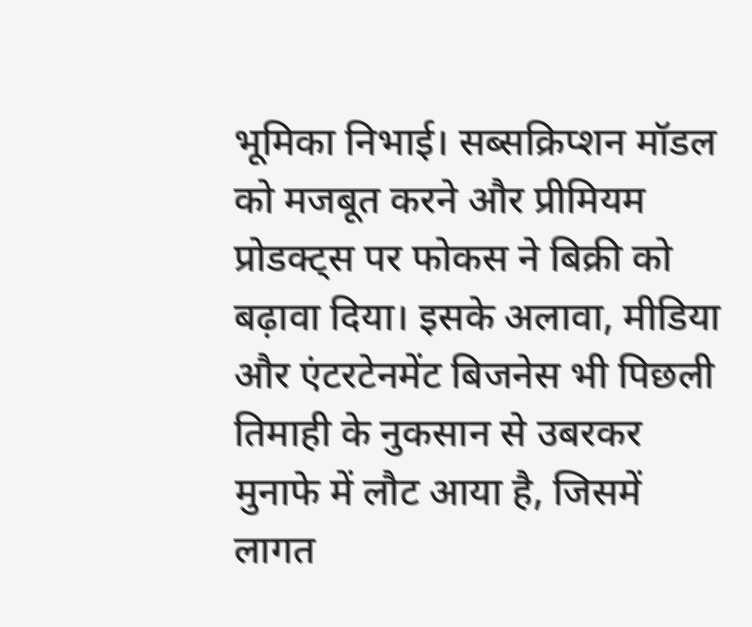भूमिका निभाई। सब्सक्रिप्शन मॉडल को मजबूत करने और प्रीमियम प्रोडक्ट्स पर फोकस ने बिक्री को बढ़ावा दिया। इसके अलावा, मीडिया और एंटरटेनमेंट बिजनेस भी पिछली तिमाही के नुकसान से उबरकर मुनाफे में लौट आया है, जिसमें लागत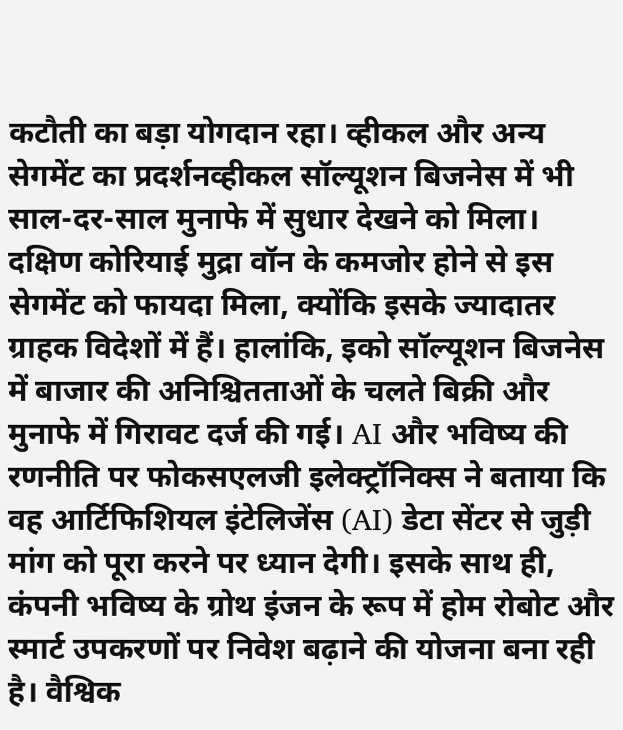कटौती का बड़ा योगदान रहा। व्हीकल और अन्य सेगमेंट का प्रदर्शनव्हीकल सॉल्यूशन बिजनेस में भी साल-दर-साल मुनाफे में सुधार देखने को मिला। दक्षिण कोरियाई मुद्रा वॉन के कमजोर होने से इस सेगमेंट को फायदा मिला, क्योंकि इसके ज्यादातर ग्राहक विदेशों में हैं। हालांकि, इको सॉल्यूशन बिजनेस में बाजार की अनिश्चितताओं के चलते बिक्री और मुनाफे में गिरावट दर्ज की गई। AI और भविष्य की रणनीति पर फोकसएलजी इलेक्ट्रॉनिक्स ने बताया कि वह आर्टिफिशियल इंटेलिजेंस (AI) डेटा सेंटर से जुड़ी मांग को पूरा करने पर ध्यान देगी। इसके साथ ही, कंपनी भविष्य के ग्रोथ इंजन के रूप में होम रोबोट और स्मार्ट उपकरणों पर निवेश बढ़ाने की योजना बना रही है। वैश्विक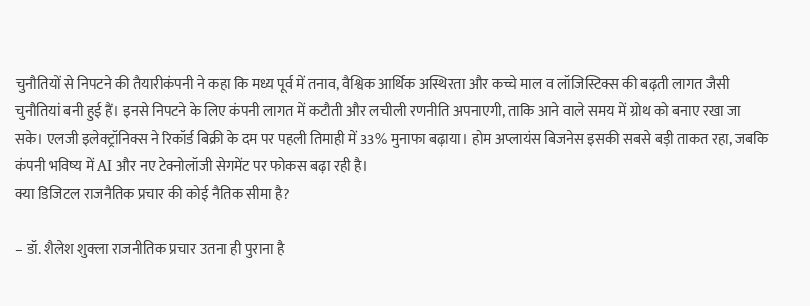चुनौतियों से निपटने की तैयारीकंपनी ने कहा कि मध्य पूर्व में तनाव, वैश्विक आर्थिक अस्थिरता और कच्चे माल व लॉजिस्टिक्स की बढ़ती लागत जैसी चुनौतियां बनी हुई हैं। इनसे निपटने के लिए कंपनी लागत में कटौती और लचीली रणनीति अपनाएगी, ताकि आने वाले समय में ग्रोथ को बनाए रखा जा सके। एलजी इलेक्ट्रॉनिक्स ने रिकॉर्ड बिक्री के दम पर पहली तिमाही में 33% मुनाफा बढ़ाया। होम अप्लायंस बिजनेस इसकी सबसे बड़ी ताकत रहा, जबकि कंपनी भविष्य में AI और नए टेक्नोलॉजी सेगमेंट पर फोकस बढ़ा रही है।
क्या डिजिटल राजनैतिक प्रचार की कोई नैतिक सीमा है?

– डॉ. शैलेश शुक्ला राजनीतिक प्रचार उतना ही पुराना है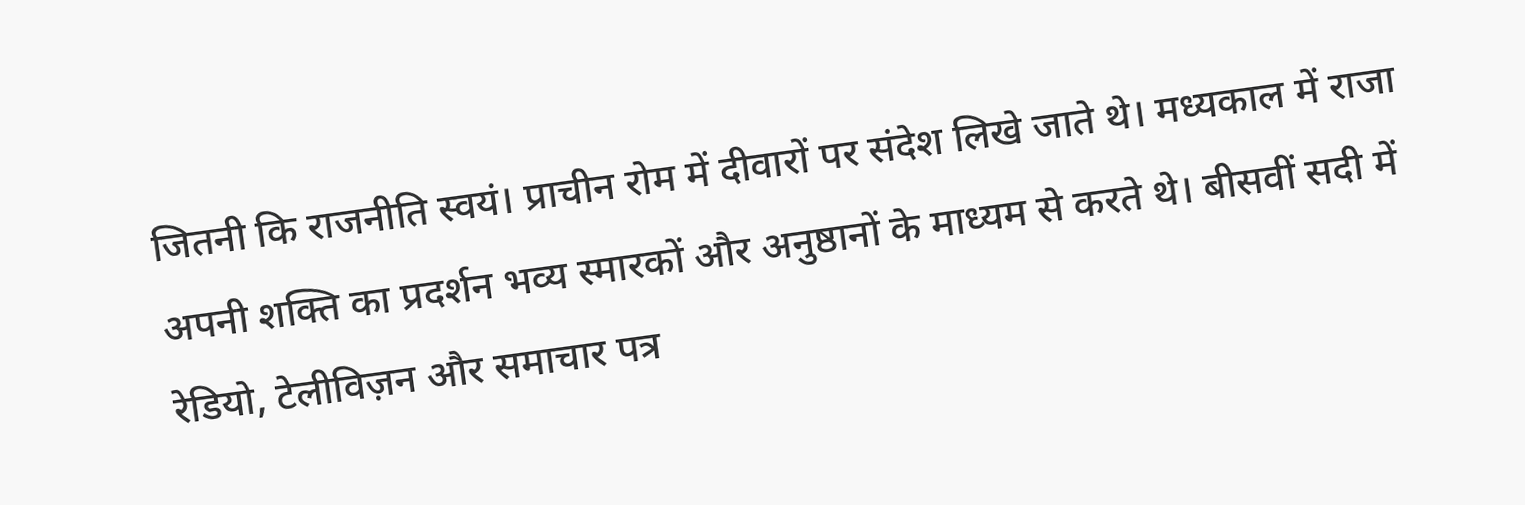जितनी कि राजनीति स्वयं। प्राचीन रोम में दीवारों पर संदेश लिखे जाते थे। मध्यकाल में राजा अपनी शक्ति का प्रदर्शन भव्य स्मारकों और अनुष्ठानों के माध्यम से करते थे। बीसवीं सदी में रेडियो, टेलीविज़न और समाचार पत्र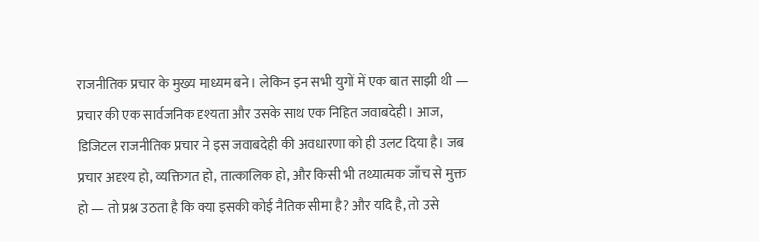राजनीतिक प्रचार के मुख्य माध्यम बने। लेकिन इन सभी युगों में एक बात साझी थी — प्रचार की एक सार्वजनिक दृश्यता और उसके साथ एक निहित जवाबदेही। आज, डिजिटल राजनीतिक प्रचार ने इस जवाबदेही की अवधारणा को ही उलट दिया है। जब प्रचार अदृश्य हो, व्यक्तिगत हो, तात्कालिक हो, और किसी भी तथ्यात्मक जाँच से मुक्त हो — तो प्रश्न उठता है कि क्या इसकी कोई नैतिक सीमा है? और यदि है, तो उसे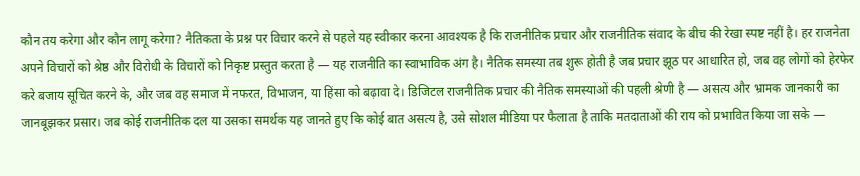कौन तय करेगा और कौन लागू करेगा? नैतिकता के प्रश्न पर विचार करने से पहले यह स्वीकार करना आवश्यक है कि राजनीतिक प्रचार और राजनीतिक संवाद के बीच की रेखा स्पष्ट नहीं है। हर राजनेता अपने विचारों को श्रेष्ठ और विरोधी के विचारों को निकृष्ट प्रस्तुत करता है — यह राजनीति का स्वाभाविक अंग है। नैतिक समस्या तब शुरू होती है जब प्रचार झूठ पर आधारित हो, जब वह लोगों को हेरफेर करे बजाय सूचित करने के, और जब वह समाज में नफरत, विभाजन, या हिंसा को बढ़ावा दे। डिजिटल राजनीतिक प्रचार की नैतिक समस्याओं की पहली श्रेणी है — असत्य और भ्रामक जानकारी का जानबूझकर प्रसार। जब कोई राजनीतिक दल या उसका समर्थक यह जानते हुए कि कोई बात असत्य है, उसे सोशल मीडिया पर फैलाता है ताकि मतदाताओं की राय को प्रभावित किया जा सके —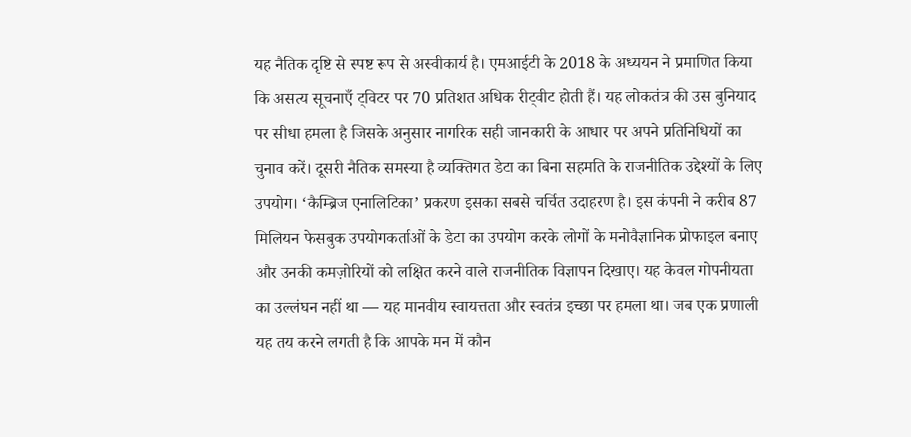यह नैतिक दृष्टि से स्पष्ट रूप से अस्वीकार्य है। एमआईटी के 2018 के अध्ययन ने प्रमाणित किया कि असत्य सूचनाएँ ट्विटर पर 70 प्रतिशत अधिक रीट्वीट होती हैं। यह लोकतंत्र की उस बुनियाद पर सीधा हमला है जिसके अनुसार नागरिक सही जानकारी के आधार पर अपने प्रतिनिधियों का चुनाव करें। दूसरी नैतिक समस्या है व्यक्तिगत डेटा का बिना सहमति के राजनीतिक उद्देश्यों के लिए उपयोग। ‘कैम्ब्रिज एनालिटिका’ प्रकरण इसका सबसे चर्चित उदाहरण है। इस कंपनी ने करीब 87 मिलियन फेसबुक उपयोगकर्ताओं के डेटा का उपयोग करके लोगों के मनोवैज्ञानिक प्रोफाइल बनाए और उनकी कमज़ोरियों को लक्षित करने वाले राजनीतिक विज्ञापन दिखाए। यह केवल गोपनीयता का उल्लंघन नहीं था — यह मानवीय स्वायत्तता और स्वतंत्र इच्छा पर हमला था। जब एक प्रणाली यह तय करने लगती है कि आपके मन में कौन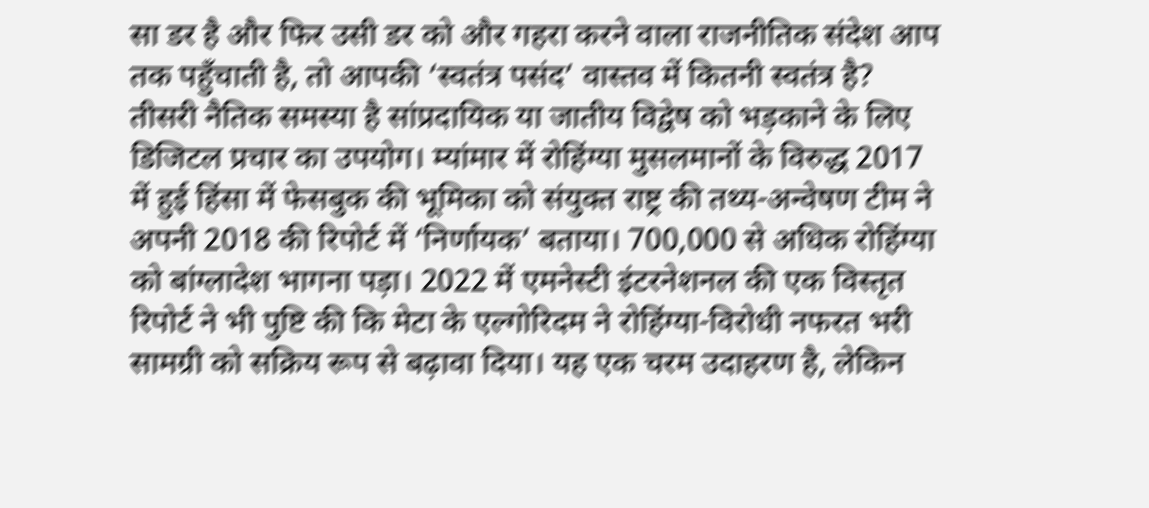सा डर है और फिर उसी डर को और गहरा करने वाला राजनीतिक संदेश आप तक पहुँचाती है, तो आपकी ‘स्वतंत्र पसंद’ वास्तव में कितनी स्वतंत्र है? तीसरी नैतिक समस्या है सांप्रदायिक या जातीय विद्वेष को भड़काने के लिए डिजिटल प्रचार का उपयोग। म्यांमार में रोहिंग्या मुसलमानों के विरुद्ध 2017 में हुई हिंसा में फेसबुक की भूमिका को संयुक्त राष्ट्र की तथ्य-अन्वेषण टीम ने अपनी 2018 की रिपोर्ट में ‘निर्णायक’ बताया। 700,000 से अधिक रोहिंग्या को बांग्लादेश भागना पड़ा। 2022 में एमनेस्टी इंटरनेशनल की एक विस्तृत रिपोर्ट ने भी पुष्टि की कि मेटा के एल्गोरिदम ने रोहिंग्या-विरोधी नफरत भरी सामग्री को सक्रिय रूप से बढ़ावा दिया। यह एक चरम उदाहरण है, लेकिन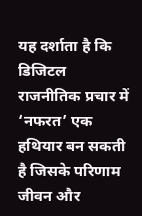यह दर्शाता है कि डिजिटल राजनीतिक प्रचार में ‘नफरत’ एक हथियार बन सकती है जिसके परिणाम जीवन और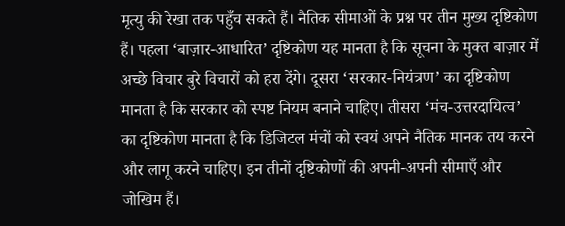मृत्यु की रेखा तक पहुँच सकते हैं। नैतिक सीमाओं के प्रश्न पर तीन मुख्य दृष्टिकोण हैं। पहला ‘बाज़ार-आधारित’ दृष्टिकोण यह मानता है कि सूचना के मुक्त बाज़ार में अच्छे विचार बुरे विचारों को हरा देंगे। दूसरा ‘सरकार-नियंत्रण’ का दृष्टिकोण मानता है कि सरकार को स्पष्ट नियम बनाने चाहिए। तीसरा ‘मंच-उत्तरदायित्व’ का दृष्टिकोण मानता है कि डिजिटल मंचों को स्वयं अपने नैतिक मानक तय करने और लागू करने चाहिए। इन तीनों दृष्टिकोणों की अपनी-अपनी सीमाएँ और जोखिम हैं।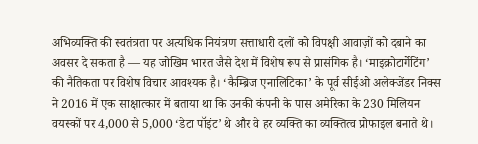अभिव्यक्ति की स्वतंत्रता पर अत्यधिक नियंत्रण सत्ताधारी दलों को विपक्षी आवाज़ों को दबाने का अवसर दे सकता है — यह जोखिम भारत जैसे देश में विशेष रूप से प्रासंगिक है। ‘माइक्रोटार्गेटिंग’ की नैतिकता पर विशेष विचार आवश्यक है। ‘कैम्ब्रिज एनालिटिका’ के पूर्व सीईओ अलेक्जेंडर निक्स ने 2016 में एक साक्षात्कार में बताया था कि उनकी कंपनी के पास अमेरिका के 230 मिलियन वयस्कों पर 4,000 से 5,000 ‘डेटा पॉइंट’ थे और वे हर व्यक्ति का व्यक्तित्व प्रोफाइल बनाते थे।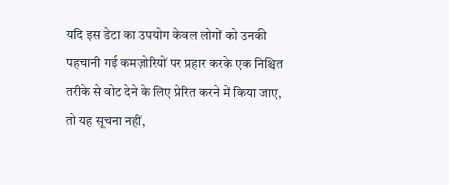यदि इस डेटा का उपयोग केवल लोगों को उनकी पहचानी गई कमज़ोरियों पर प्रहार करके एक निश्चित तरीके से वोट देने के लिए प्रेरित करने में किया जाए, तो यह सूचना नहीं,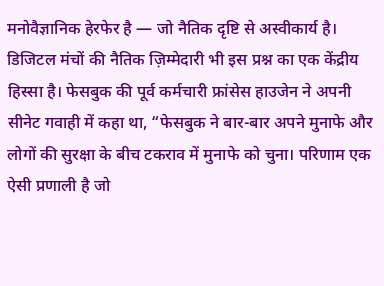मनोवैज्ञानिक हेरफेर है — जो नैतिक दृष्टि से अस्वीकार्य है। डिजिटल मंचों की नैतिक ज़िम्मेदारी भी इस प्रश्न का एक केंद्रीय हिस्सा है। फेसबुक की पूर्व कर्मचारी फ्रांसेस हाउजेन ने अपनी सीनेट गवाही में कहा था, “फेसबुक ने बार-बार अपने मुनाफे और लोगों की सुरक्षा के बीच टकराव में मुनाफे को चुना। परिणाम एक ऐसी प्रणाली है जो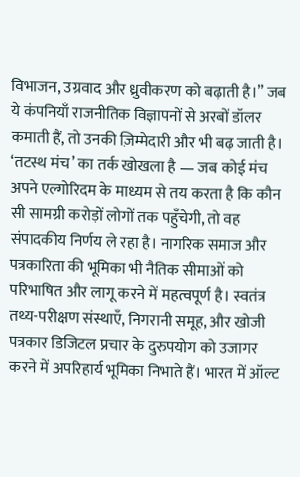विभाजन, उग्रवाद और ध्रुवीकरण को बढ़ाती है।” जब ये कंपनियाँ राजनीतिक विज्ञापनों से अरबों डॉलर कमाती हैं, तो उनकी ज़िम्मेदारी और भी बढ़ जाती है। ‘तटस्थ मंच’ का तर्क खोखला है — जब कोई मंच अपने एल्गोरिदम के माध्यम से तय करता है कि कौन सी सामग्री करोड़ों लोगों तक पहुँचेगी, तो वह संपादकीय निर्णय ले रहा है। नागरिक समाज और पत्रकारिता की भूमिका भी नैतिक सीमाओं को परिभाषित और लागू करने में महत्वपूर्ण है। स्वतंत्र तथ्य-परीक्षण संस्थाएँ, निगरानी समूह, और खोजी पत्रकार डिजिटल प्रचार के दुरुपयोग को उजागर करने में अपरिहार्य भूमिका निभाते हैं। भारत में ऑल्ट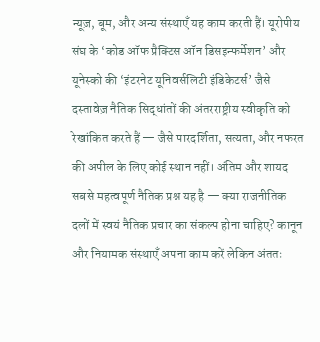न्यूज़, बूम, और अन्य संस्थाएँ यह काम करती हैं। यूरोपीय संघ के ‘कोड ऑफ प्रैक्टिस ऑन डिसइन्फर्मेशन’ और यूनेस्को की ‘इंटरनेट यूनिवर्सलिटी इंडिकेटर्स’ जैसे दस्तावेज़ नैतिक सिद्धांतों की अंतरराष्ट्रीय स्वीकृति को रेखांकित करते हैं — जैसे पारदर्शिता, सत्यता, और नफरत की अपील के लिए कोई स्थान नहीं। अंतिम और शायद सबसे महत्वपूर्ण नैतिक प्रश्न यह है — क्या राजनीतिक दलों में स्वयं नैतिक प्रचार का संकल्प होना चाहिए? कानून और नियामक संस्थाएँ अपना काम करें लेकिन अंततः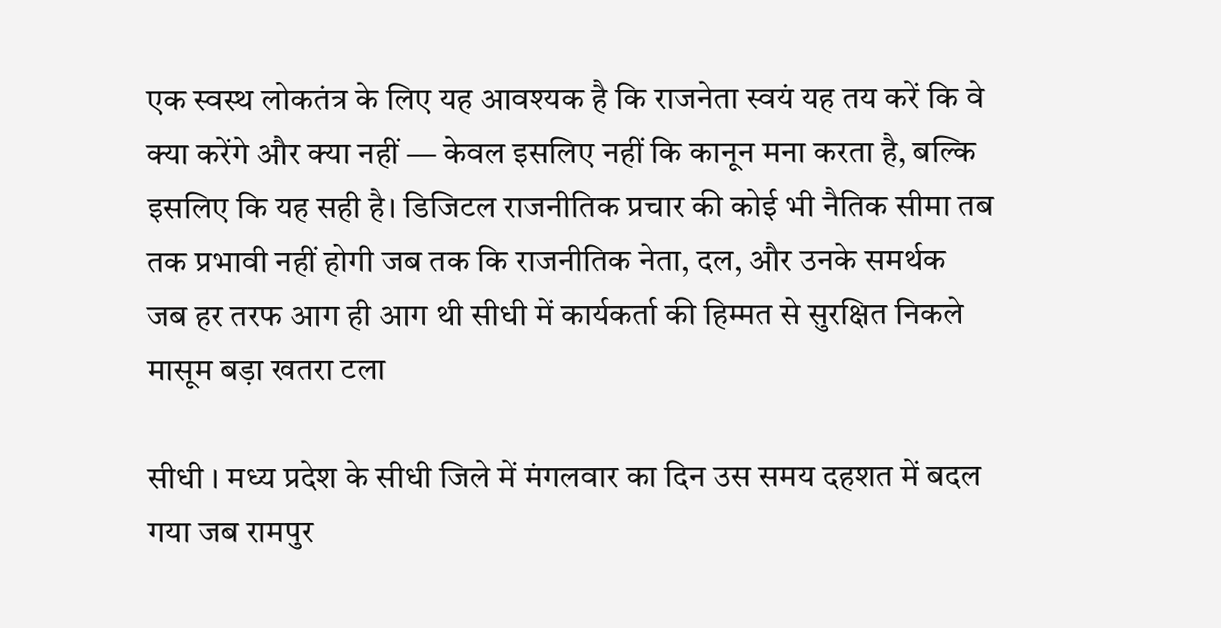एक स्वस्थ लोकतंत्र के लिए यह आवश्यक है कि राजनेता स्वयं यह तय करें कि वे क्या करेंगे और क्या नहीं — केवल इसलिए नहीं कि कानून मना करता है, बल्कि इसलिए कि यह सही है। डिजिटल राजनीतिक प्रचार की कोई भी नैतिक सीमा तब तक प्रभावी नहीं होगी जब तक कि राजनीतिक नेता, दल, और उनके समर्थक
जब हर तरफ आग ही आग थी सीधी में कार्यकर्ता की हिम्मत से सुरक्षित निकले मासूम बड़ा खतरा टला

सीधी । मध्य प्रदेश के सीधी जिले में मंगलवार का दिन उस समय दहशत में बदल गया जब रामपुर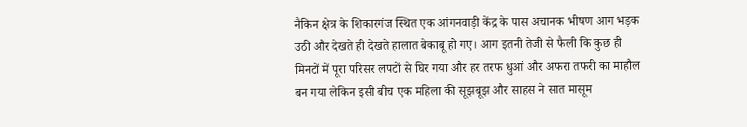नैकिन क्षेत्र के शिकारगंज स्थित एक आंगनवाड़ी केंद्र के पास अचानक भीषण आग भड़क उठी और देखते ही देखते हालात बेकाबू हो गए। आग इतनी तेजी से फैली कि कुछ ही मिनटों में पूरा परिसर लपटों से घिर गया और हर तरफ धुआं और अफरा तफरी का माहौल बन गया लेकिन इसी बीच एक महिला की सूझबूझ और साहस ने सात मासूम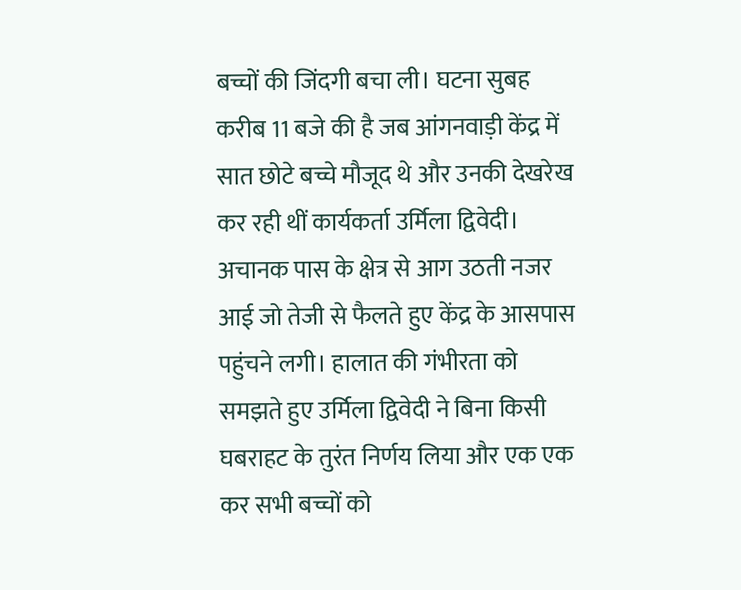बच्चों की जिंदगी बचा ली। घटना सुबह करीब 11 बजे की है जब आंगनवाड़ी केंद्र में सात छोटे बच्चे मौजूद थे और उनकी देखरेख कर रही थीं कार्यकर्ता उर्मिला द्विवेदी। अचानक पास के क्षेत्र से आग उठती नजर आई जो तेजी से फैलते हुए केंद्र के आसपास पहुंचने लगी। हालात की गंभीरता को समझते हुए उर्मिला द्विवेदी ने बिना किसी घबराहट के तुरंत निर्णय लिया और एक एक कर सभी बच्चों को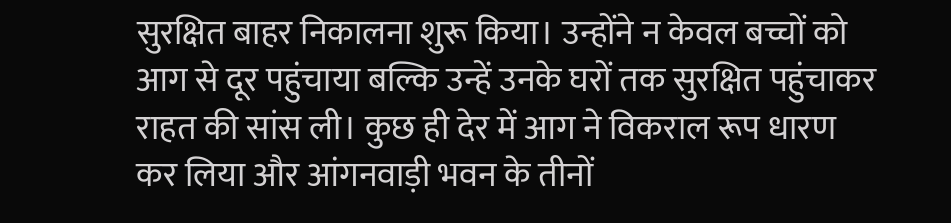सुरक्षित बाहर निकालना शुरू किया। उन्होंने न केवल बच्चों को आग से दूर पहुंचाया बल्कि उन्हें उनके घरों तक सुरक्षित पहुंचाकर राहत की सांस ली। कुछ ही देर में आग ने विकराल रूप धारण कर लिया और आंगनवाड़ी भवन के तीनों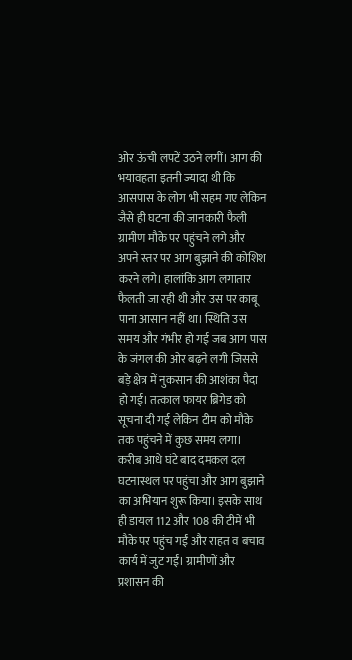ओर ऊंची लपटें उठने लगीं। आग की भयावहता इतनी ज्यादा थी कि आसपास के लोग भी सहम गए लेकिन जैसे ही घटना की जानकारी फैली ग्रामीण मौके पर पहुंचने लगे और अपने स्तर पर आग बुझाने की कोशिश करने लगे। हालांकि आग लगातार फैलती जा रही थी और उस पर काबू पाना आसान नहीं था। स्थिति उस समय और गंभीर हो गई जब आग पास के जंगल की ओर बढ़ने लगी जिससे बड़े क्षेत्र में नुकसान की आशंका पैदा हो गई। तत्काल फायर ब्रिगेड को सूचना दी गई लेकिन टीम को मौके तक पहुंचने में कुछ समय लगा। करीब आधे घंटे बाद दमकल दल घटनास्थल पर पहुंचा और आग बुझाने का अभियान शुरू किया। इसके साथ ही डायल 112 और 108 की टीमें भी मौके पर पहुंच गईं और राहत व बचाव कार्य में जुट गईं। ग्रामीणों और प्रशासन की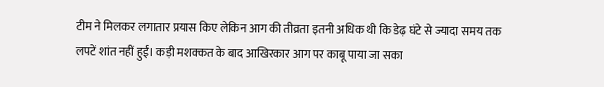टीम ने मिलकर लगातार प्रयास किए लेकिन आग की तीव्रता इतनी अधिक थी कि डेढ़ घंटे से ज्यादा समय तक लपटें शांत नहीं हुईं। कड़ी मशक्कत के बाद आखिरकार आग पर काबू पाया जा सका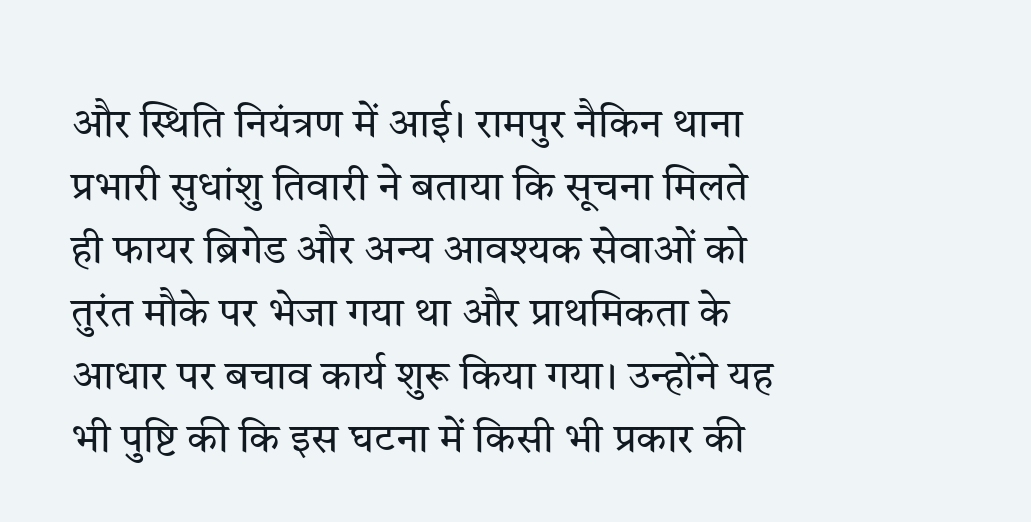और स्थिति नियंत्रण में आई। रामपुर नैकिन थाना प्रभारी सुधांशु तिवारी ने बताया कि सूचना मिलते ही फायर ब्रिगेड और अन्य आवश्यक सेवाओं को तुरंत मौके पर भेजा गया था और प्राथमिकता के आधार पर बचाव कार्य शुरू किया गया। उन्होंने यह भी पुष्टि की कि इस घटना में किसी भी प्रकार की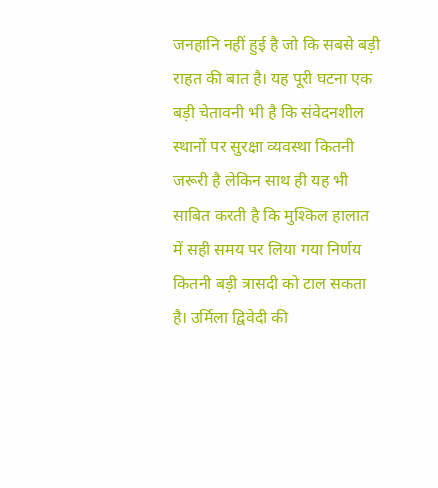जनहानि नहीं हुई है जो कि सबसे बड़ी राहत की बात है। यह पूरी घटना एक बड़ी चेतावनी भी है कि संवेदनशील स्थानों पर सुरक्षा व्यवस्था कितनी जरूरी है लेकिन साथ ही यह भी साबित करती है कि मुश्किल हालात में सही समय पर लिया गया निर्णय कितनी बड़ी त्रासदी को टाल सकता है। उर्मिला द्विवेदी की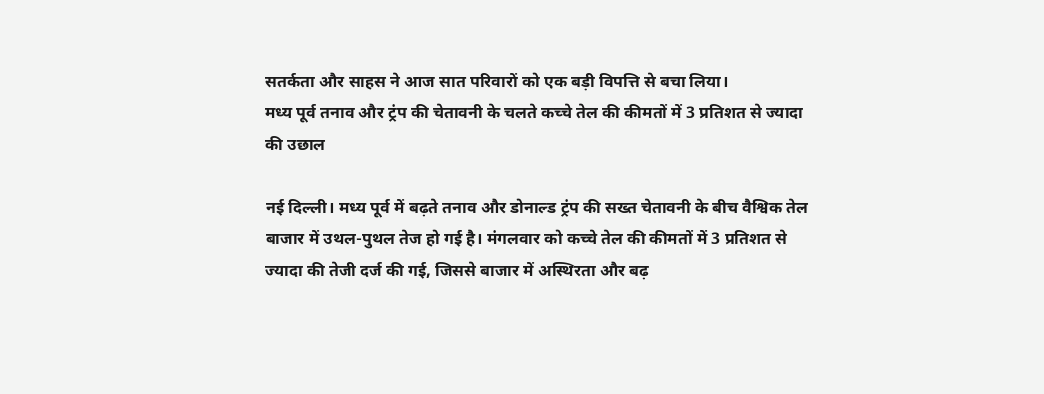सतर्कता और साहस ने आज सात परिवारों को एक बड़ी विपत्ति से बचा लिया।
मध्य पूर्व तनाव और ट्रंप की चेतावनी के चलते कच्चे तेल की कीमतों में 3 प्रतिशत से ज्यादा की उछाल

नई दिल्ली। मध्य पूर्व में बढ़ते तनाव और डोनाल्ड ट्रंप की सख्त चेतावनी के बीच वैश्विक तेल बाजार में उथल-पुथल तेज हो गई है। मंगलवार को कच्चे तेल की कीमतों में 3 प्रतिशत से ज्यादा की तेजी दर्ज की गई, जिससे बाजार में अस्थिरता और बढ़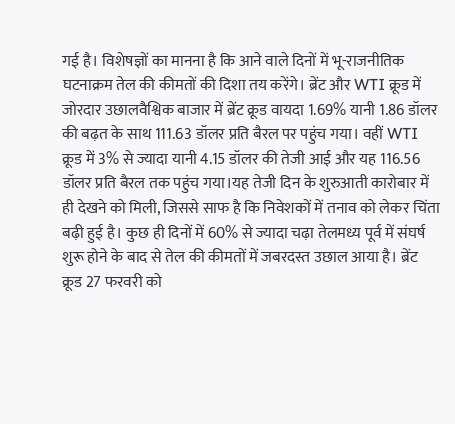गई है। विशेषज्ञों का मानना है कि आने वाले दिनों में भू-राजनीतिक घटनाक्रम तेल की कीमतों की दिशा तय करेंगे। ब्रेंट और WTI क्रूड में जोरदार उछालवैश्विक बाजार में ब्रेंट क्रूड वायदा 1.69% यानी 1.86 डॉलर की बढ़त के साथ 111.63 डॉलर प्रति बैरल पर पहुंच गया। वहीं WTI क्रूड में 3% से ज्यादा यानी 4.15 डॉलर की तेजी आई और यह 116.56 डॉलर प्रति बैरल तक पहुंच गया।यह तेजी दिन के शुरुआती कारोबार में ही देखने को मिली, जिससे साफ है कि निवेशकों में तनाव को लेकर चिंता बढ़ी हुई है। कुछ ही दिनों में 60% से ज्यादा चढ़ा तेलमध्य पूर्व में संघर्ष शुरू होने के बाद से तेल की कीमतों में जबरदस्त उछाल आया है। ब्रेंट क्रूड 27 फरवरी को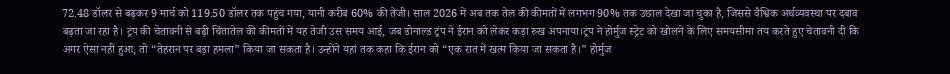72.48 डॉलर से बढ़कर 9 मार्च को 119.50 डॉलर तक पहुंच गया, यानी करीब 60% की तेजी। साल 2026 में अब तक तेल की कीमतों में लगभग 90% तक उछाल देखा जा चुका है, जिससे वैश्विक अर्थव्यवस्था पर दबाव बढ़ता जा रहा है। ट्रंप की चेतावनी से बढ़ी चिंतातेल की कीमतों में यह तेजी उस समय आई, जब डोनाल्ड ट्रंप ने ईरान को लेकर कड़ा रुख अपनाया।ट्रंप ने होर्मुज स्ट्रेट को खोलने के लिए समयसीमा तय करते हुए चेतावनी दी कि अगर ऐसा नहीं हुआ, तो “तेहरान पर बड़ा हमला” किया जा सकता है। उन्होंने यहां तक कहा कि ईरान को “एक रात में खत्म किया जा सकता है।” होर्मुज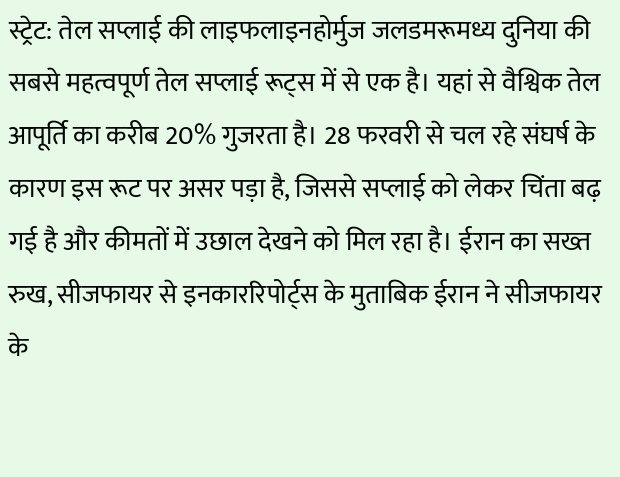स्ट्रेट: तेल सप्लाई की लाइफलाइनहोर्मुज जलडमरूमध्य दुनिया की सबसे महत्वपूर्ण तेल सप्लाई रूट्स में से एक है। यहां से वैश्विक तेल आपूर्ति का करीब 20% गुजरता है। 28 फरवरी से चल रहे संघर्ष के कारण इस रूट पर असर पड़ा है, जिससे सप्लाई को लेकर चिंता बढ़ गई है और कीमतों में उछाल देखने को मिल रहा है। ईरान का सख्त रुख, सीजफायर से इनकाररिपोर्ट्स के मुताबिक ईरान ने सीजफायर के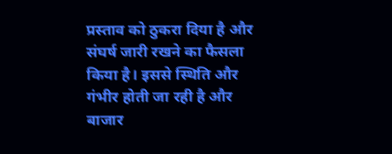प्रस्ताव को ठुकरा दिया है और संघर्ष जारी रखने का फैसला किया है। इससे स्थिति और गंभीर होती जा रही है और बाजार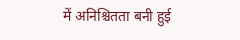में अनिश्चितता बनी हुई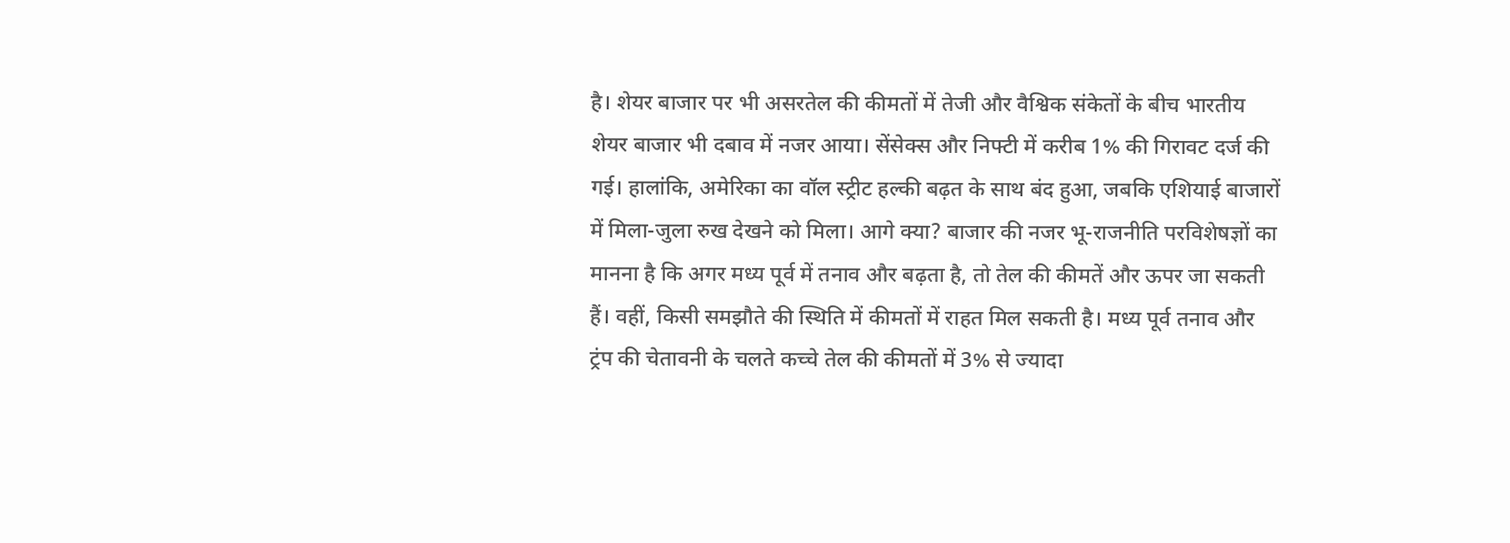है। शेयर बाजार पर भी असरतेल की कीमतों में तेजी और वैश्विक संकेतों के बीच भारतीय शेयर बाजार भी दबाव में नजर आया। सेंसेक्स और निफ्टी में करीब 1% की गिरावट दर्ज की गई। हालांकि, अमेरिका का वॉल स्ट्रीट हल्की बढ़त के साथ बंद हुआ, जबकि एशियाई बाजारों में मिला-जुला रुख देखने को मिला। आगे क्या? बाजार की नजर भू-राजनीति परविशेषज्ञों का मानना है कि अगर मध्य पूर्व में तनाव और बढ़ता है, तो तेल की कीमतें और ऊपर जा सकती हैं। वहीं, किसी समझौते की स्थिति में कीमतों में राहत मिल सकती है। मध्य पूर्व तनाव और ट्रंप की चेतावनी के चलते कच्चे तेल की कीमतों में 3% से ज्यादा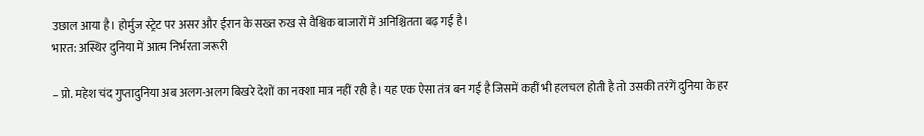उछाल आया है। होर्मुज स्ट्रेट पर असर और ईरान के सख्त रुख से वैश्विक बाजारों में अनिश्चितता बढ़ गई है।
भारत: अस्थिर दुनिया में आत्म निर्भरता जरूरी

– प्रो. महेश चंद गुप्तादुनिया अब अलग-अलग बिखरे देशों का नक्शा मात्र नहीं रही है। यह एक ऐसा तंत्र बन गई है जिसमें कहीं भी हलचल होती है तो उसकी तरंगें दुनिया के हर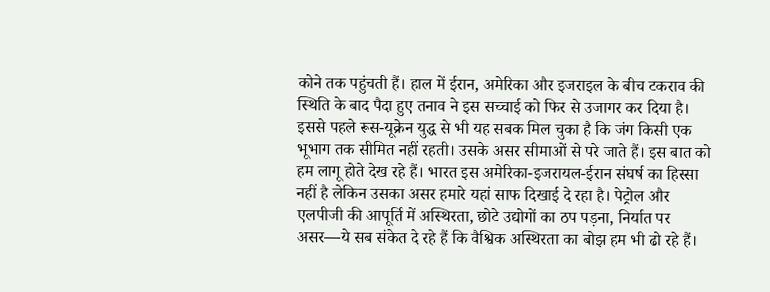कोने तक पहुंचती हैं। हाल में ईरान, अमेरिका और इजराइल के बीच टकराव की स्थिति के बाद पैदा हुए तनाव ने इस सच्चाई को फिर से उजागर कर दिया है। इससे पहले रूस-यूक्रेन युद्ध से भी यह सबक मिल चुका है कि जंग किसी एक भूभाग तक सीमित नहीं रहती। उसके असर सीमाओं से परे जाते हैं। इस बात को हम लागू होते देख रहे हैं। भारत इस अमेरिका-इजरायल-ईरान संघर्ष का हिस्सा नहीं है लेकिन उसका असर हमारे यहां साफ दिखाई दे रहा है। पेट्रोल और एलपीजी की आपूर्ति में अस्थिरता, छोटे उद्योगों का ठप पड़ना, निर्यात पर असर—ये सब संकेत दे रहे हैं कि वैश्विक अस्थिरता का बोझ हम भी ढो रहे हैं।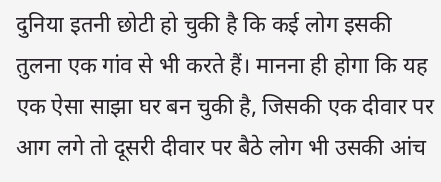दुनिया इतनी छोटी हो चुकी है कि कई लोग इसकी तुलना एक गांव से भी करते हैं। मानना ही होगा कि यह एक ऐसा साझा घर बन चुकी है, जिसकी एक दीवार पर आग लगे तो दूसरी दीवार पर बैठे लोग भी उसकी आंच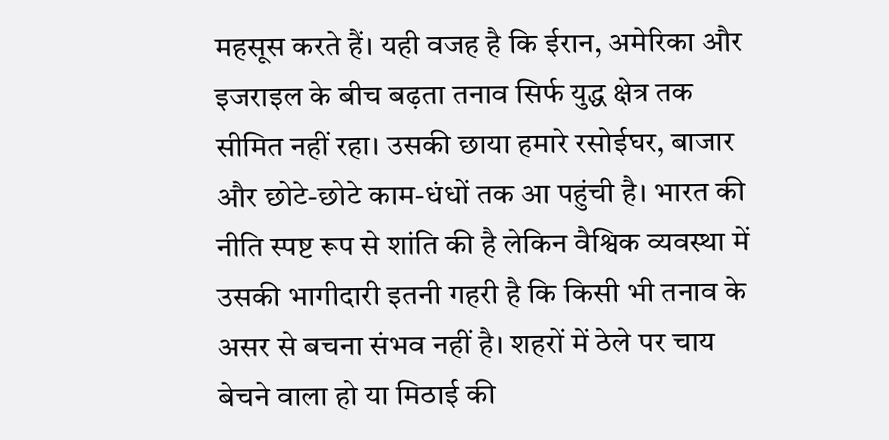महसूस करते हैं। यही वजह है कि ईरान, अमेरिका और इजराइल के बीच बढ़ता तनाव सिर्फ युद्ध क्षेत्र तक सीमित नहीं रहा। उसकी छाया हमारे रसोईघर, बाजार और छोटे-छोटे काम-धंधों तक आ पहुंची है। भारत की नीति स्पष्ट रूप से शांति की है लेकिन वैश्विक व्यवस्था में उसकी भागीदारी इतनी गहरी है कि किसी भी तनाव के असर से बचना संभव नहीं है। शहरों में ठेले पर चाय बेचने वाला हो या मिठाई की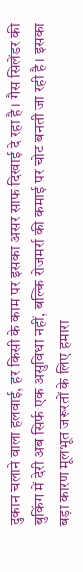दुकान चलाने वाला हलवाई, हर किसी के काम पर इसका असर साफ दिखाई दे रहा है। गैस सिलेंडर की बुकिंग में देरी अब सिर्फ एक असुविधा नहीं, बल्कि रोजमर्रा की कमाई पर चोट बनती जा रही है। इसका बड़ा कारण मूलभूत जरूरतों के लिए हमारा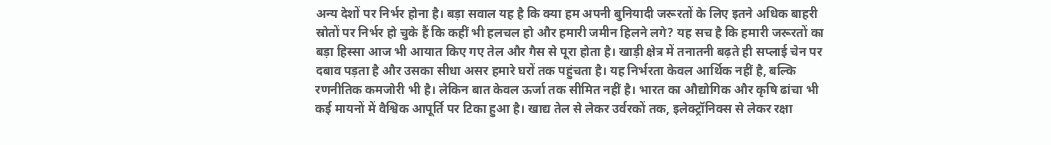अन्य देशों पर निर्भर होना है। बड़ा सवाल यह है कि क्या हम अपनी बुनियादी जरूरतों के लिए इतने अधिक बाहरी स्रोतों पर निर्भर हो चुके हैं कि कहीं भी हलचल हो और हमारी जमीन हिलने लगे? यह सच है कि हमारी जरूरतों का बड़ा हिस्सा आज भी आयात किए गए तेल और गैस से पूरा होता है। खाड़ी क्षेत्र में तनातनी बढ़ते ही सप्लाई चेन पर दबाव पड़ता है और उसका सीधा असर हमारे घरों तक पहुंचता है। यह निर्भरता केवल आर्थिक नहीं है, बल्कि रणनीतिक कमजोरी भी है। लेकिन बात केवल ऊर्जा तक सीमित नहीं है। भारत का औद्योगिक और कृषि ढांचा भी कई मायनों में वैश्विक आपूर्ति पर टिका हुआ है। खाद्य तेल से लेकर उर्वरकों तक, इलेक्ट्रॉनिक्स से लेकर रक्षा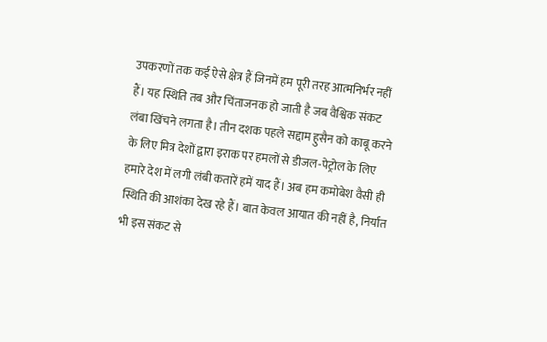उपकरणों तक कई ऐसे क्षेत्र हैं जिनमें हम पूरी तरह आत्मनिर्भर नहीं हैं। यह स्थिति तब और चिंताजनक हो जाती है जब वैश्विक संकट लंबा खिंचने लगता है। तीन दशक पहले सद्दाम हुसैन को काबू करने के लिए मित्र देशों द्वारा इराक पर हमलों से डीजल-पेट्रोल के लिए हमारे देश में लगी लंबी कतारें हमें याद हैं। अब हम कमोबेश वैसी ही स्थिति की आशंका देख रहे हैं। बात केवल आयात की नहीं है, निर्यात भी इस संकट से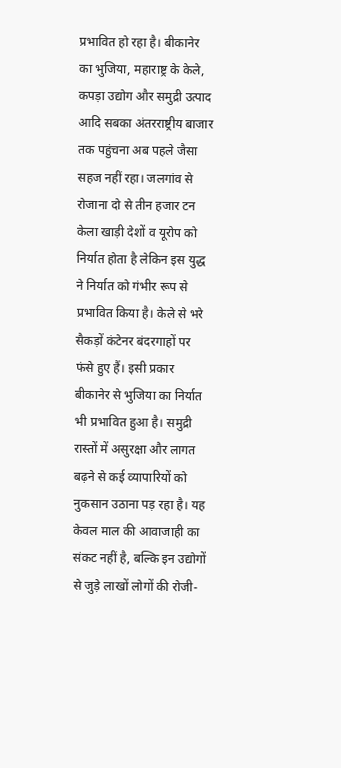प्रभावित हो रहा है। बीकानेर का भुजिया, महाराष्ट्र के केले, कपड़ा उद्योग और समुद्री उत्पाद आदि सबका अंतरराष्ट्रीय बाजार तक पहुंचना अब पहले जैसा सहज नहीं रहा। जलगांव से रोजाना दो से तीन हजार टन केला खाड़ी देशों व यूरोप को निर्यात होता है लेकिन इस युद्ध ने निर्यात को गंभीर रूप से प्रभावित किया है। केले से भरे सैकड़ों कंटेनर बंदरगाहों पर फंसे हुए हैं। इसी प्रकार बीकानेर से भुजिया का निर्यात भी प्रभावित हुआ है। समुद्री रास्तों में असुरक्षा और लागत बढ़ने से कई व्यापारियों को नुकसान उठाना पड़ रहा है। यह केवल माल की आवाजाही का संकट नहीं है, बल्कि इन उद्योगों से जुड़े लाखों लोगों की रोजी-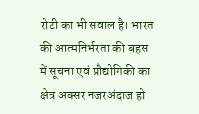रोटी का भी सवाल है। भारत की आत्मनिर्भरता की बहस में सूचना एवं प्रौद्योगिकी का क्षेत्र अक्सर नजरअंदाज हो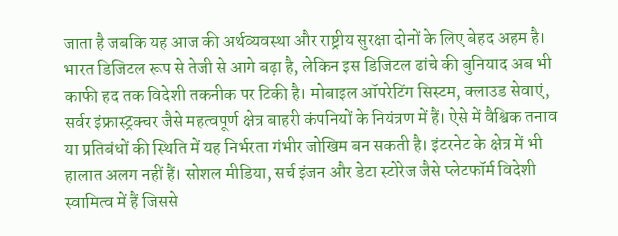जाता है जबकि यह आज की अर्थव्यवस्था और राष्ट्रीय सुरक्षा दोनों के लिए बेहद अहम है। भारत डिजिटल रूप से तेजी से आगे बढ़ा है, लेकिन इस डिजिटल ढांचे की बुनियाद अब भी काफी हद तक विदेशी तकनीक पर टिकी है। मोबाइल ऑपरेटिंग सिस्टम, क्लाउड सेवाएं, सर्वर इंफ्रास्ट्रक्चर जैसे महत्वपूर्ण क्षेत्र बाहरी कंपनियों के नियंत्रण में हैं। ऐसे में वैश्विक तनाव या प्रतिबंधों की स्थिति में यह निर्भरता गंभीर जोखिम बन सकती है। इंटरनेट के क्षेत्र में भी हालात अलग नहीं हैं। सोशल मीडिया, सर्च इंजन और डेटा स्टोरेज जैसे प्लेटफॉर्म विदेशी स्वामित्व में हैं जिससे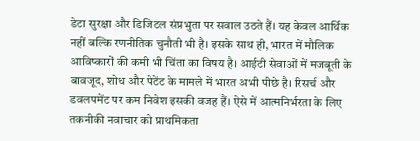डेटा सुरक्षा और डिजिटल संप्रभुता पर सवाल उठते हैं। यह केवल आर्थिक नहीं बल्कि रणनीतिक चुनौती भी है। इसके साथ ही, भारत में मौलिक आविष्कारों की कमी भी चिंता का विषय है। आईटी सेवाओं में मजबूती के बावजूद, शोध और पेटेंट के मामले में भारत अभी पीछे है। रिसर्च और डवलपमेंट पर कम निवेश इसकी वजह हैं। ऐसे में आत्मनिर्भरता के लिए तकनीकी नवाचार को प्राथमिकता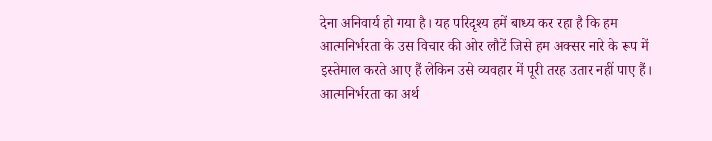देना अनिवार्य हो गया है। यह परिदृश्य हमें बाध्य कर रहा है कि हम आत्मनिर्भरता के उस विचार की ओर लौटें जिसे हम अक्सर नारे के रूप में इस्तेमाल करते आए हैं लेकिन उसे व्यवहार में पूरी तरह उतार नहीं पाए हैं। आत्मनिर्भरता का अर्थ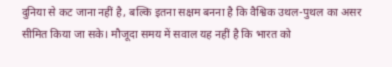दुनिया से कट जाना नहीं है, बल्कि इतना सक्षम बनना है कि वैश्विक उथल-पुथल का असर सीमित किया जा सके। मौजूदा समय में सवाल यह नहीं है कि भारत को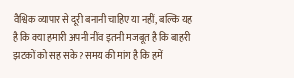वैश्विक व्यापार से दूरी बनानी चाहिए या नहीं, बल्कि यह है कि क्या हमारी अपनी नींव इतनी मजबूत है कि बाहरी झटकों को सह सके? समय की मांग है कि हमें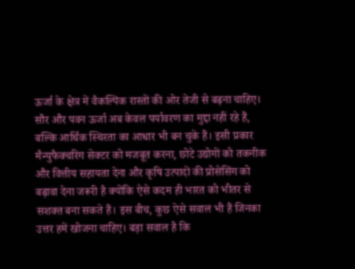ऊर्जा के क्षेत्र में वैकल्पिक रास्तों की ओर तेजी से बढ़ना चाहिए। सौर और पवन ऊर्जा अब केवल पर्यावरण का मुद्दा नहीं रहे हैं, बल्कि आर्थिक स्थिरता का आधार भी बन चुके हैं। इसी प्रकार मैन्युफैक्चरिंग सेक्टर को मजबूत करना, छोटे उद्योगों को तकनीक और वित्तीय सहायता देना और कृषि उत्पादों की प्रोसेसिंग को बढ़ावा देना जरूरी है क्योंकि ऐसे कदम ही भारत को भीतर से सशक्त बना सकते हैं। इस बीच, कुछ ऐसे सवाल भी हैं जिनका उत्तर हमें खोजना चाहिए। बड़ा सवाल है कि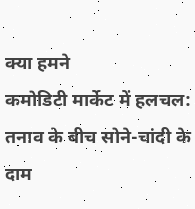क्या हमने
कमोडिटी मार्केट में हलचल: तनाव के बीच सोने-चांदी के दाम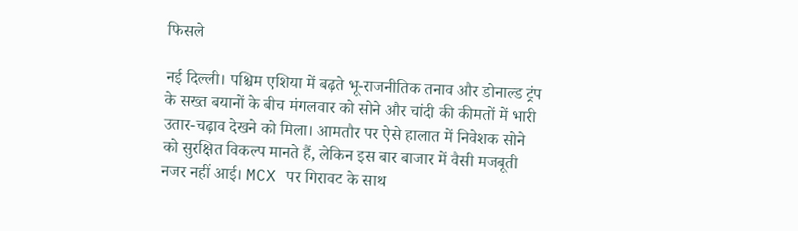फिसले

नई दिल्ली। पश्चिम एशिया में बढ़ते भू-राजनीतिक तनाव और डोनाल्ड ट्रंप के सख्त बयानों के बीच मंगलवार को सोने और चांदी की कीमतों में भारी उतार-चढ़ाव देखने को मिला। आमतौर पर ऐसे हालात में निवेशक सोने को सुरक्षित विकल्प मानते हैं, लेकिन इस बार बाजार में वैसी मजबूती नजर नहीं आई। MCX पर गिरावट के साथ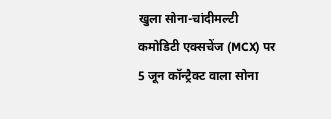खुला सोना-चांदीमल्टी कमोडिटी एक्सचेंज (MCX) पर 5 जून कॉन्ट्रैक्ट वाला सोना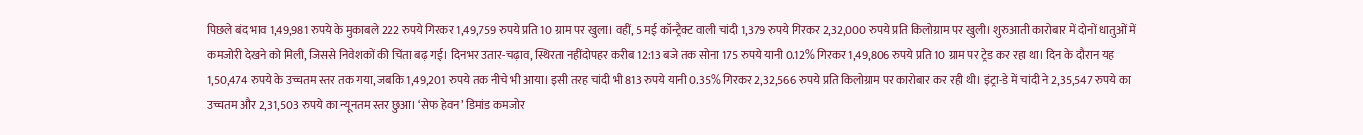पिछले बंद भाव 1,49,981 रुपये के मुकाबले 222 रुपये गिरकर 1,49,759 रुपये प्रति 10 ग्राम पर खुला। वहीं, 5 मई कॉन्ट्रैक्ट वाली चांदी 1,379 रुपये गिरकर 2,32,000 रुपये प्रति किलोग्राम पर खुली। शुरुआती कारोबार में दोनों धातुओं में कमजोरी देखने को मिली, जिससे निवेशकों की चिंता बढ़ गई। दिनभर उतार-चढ़ाव, स्थिरता नहींदोपहर करीब 12:13 बजे तक सोना 175 रुपये यानी 0.12% गिरकर 1,49,806 रुपये प्रति 10 ग्राम पर ट्रेड कर रहा था। दिन के दौरान यह 1,50,474 रुपये के उच्चतम स्तर तक गया, जबकि 1,49,201 रुपये तक नीचे भी आया। इसी तरह चांदी भी 813 रुपये यानी 0.35% गिरकर 2,32,566 रुपये प्रति किलोग्राम पर कारोबार कर रही थी। इंट्रा-डे में चांदी ने 2,35,547 रुपये का उच्चतम और 2,31,503 रुपये का न्यूनतम स्तर छुआ। ‘सेफ हेवन’ डिमांड कमजोर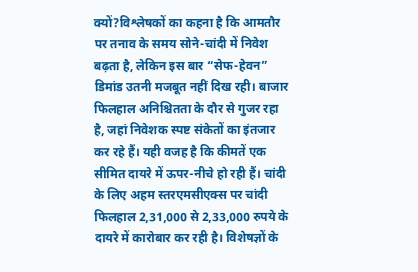क्यों?विश्लेषकों का कहना है कि आमतौर पर तनाव के समय सोने-चांदी में निवेश बढ़ता है, लेकिन इस बार “सेफ-हेवन” डिमांड उतनी मजबूत नहीं दिख रही। बाजार फिलहाल अनिश्चितता के दौर से गुजर रहा है, जहां निवेशक स्पष्ट संकेतों का इंतजार कर रहे हैं। यही वजह है कि कीमतें एक सीमित दायरे में ऊपर-नीचे हो रही हैं। चांदी के लिए अहम स्तरएमसीएक्स पर चांदी फिलहाल 2,31,000 से 2,33,000 रुपये के दायरे में कारोबार कर रही है। विशेषज्ञों के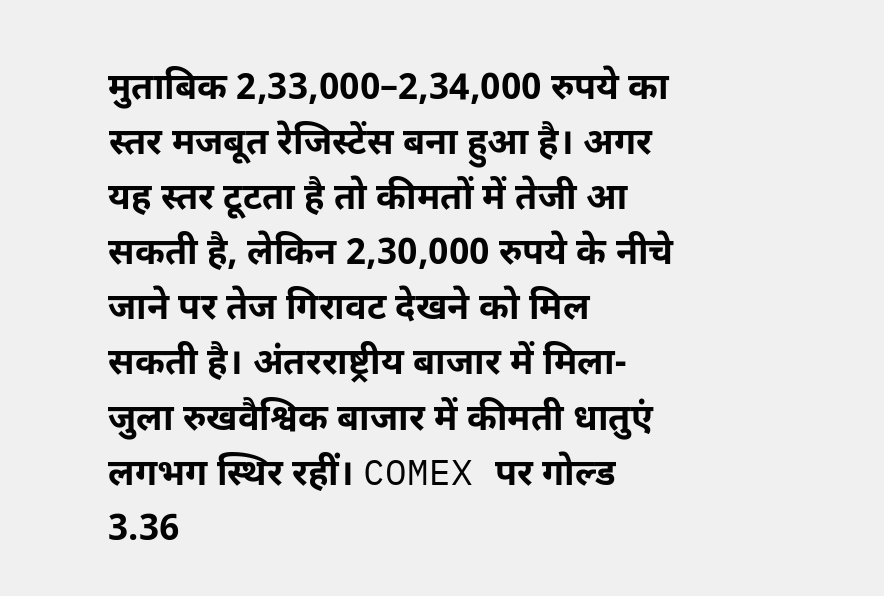मुताबिक 2,33,000–2,34,000 रुपये का स्तर मजबूत रेजिस्टेंस बना हुआ है। अगर यह स्तर टूटता है तो कीमतों में तेजी आ सकती है, लेकिन 2,30,000 रुपये के नीचे जाने पर तेज गिरावट देखने को मिल सकती है। अंतरराष्ट्रीय बाजार में मिला-जुला रुखवैश्विक बाजार में कीमती धातुएं लगभग स्थिर रहीं। COMEX पर गोल्ड 3.36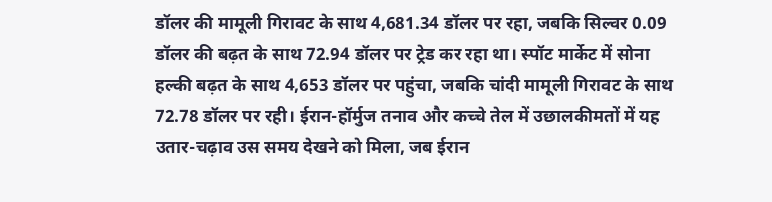डॉलर की मामूली गिरावट के साथ 4,681.34 डॉलर पर रहा, जबकि सिल्वर 0.09 डॉलर की बढ़त के साथ 72.94 डॉलर पर ट्रेड कर रहा था। स्पॉट मार्केट में सोना हल्की बढ़त के साथ 4,653 डॉलर पर पहुंचा, जबकि चांदी मामूली गिरावट के साथ 72.78 डॉलर पर रही। ईरान-हॉर्मुज तनाव और कच्चे तेल में उछालकीमतों में यह उतार-चढ़ाव उस समय देखने को मिला, जब ईरान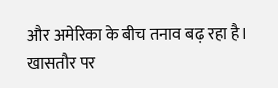और अमेरिका के बीच तनाव बढ़ रहा है। खासतौर पर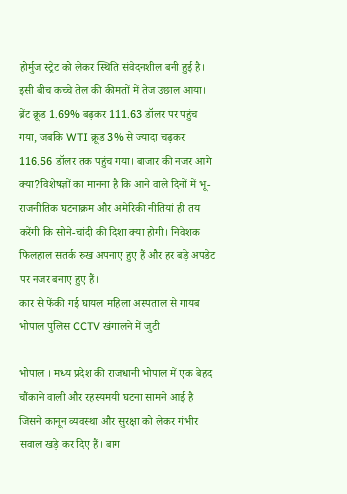होर्मुज स्ट्रेट को लेकर स्थिति संवेदनशील बनी हुई है। इसी बीच कच्चे तेल की कीमतों में तेज उछाल आया। ब्रेंट क्रूड 1.69% बढ़कर 111.63 डॉलर पर पहुंच गया, जबकि WTI क्रूड 3% से ज्यादा चढ़कर 116.56 डॉलर तक पहुंच गया। बाजार की नजर आगे क्या?विशेषज्ञों का मानना है कि आने वाले दिनों में भू-राजनीतिक घटनाक्रम और अमेरिकी नीतियां ही तय करेंगी कि सोने-चांदी की दिशा क्या होगी। निवेशक फिलहाल सतर्क रुख अपनाए हुए हैं और हर बड़े अपडेट पर नजर बनाए हुए हैं।
कार से फेंकी गई घायल महिला अस्पताल से गायब भोपाल पुलिस CCTV खंगालने में जुटी

भोपाल । मध्य प्रदेश की राजधानी भोपाल में एक बेहद चौंकाने वाली और रहस्यमयी घटना सामने आई है जिसने कानून व्यवस्था और सुरक्षा को लेकर गंभीर सवाल खड़े कर दिए हैं। बाग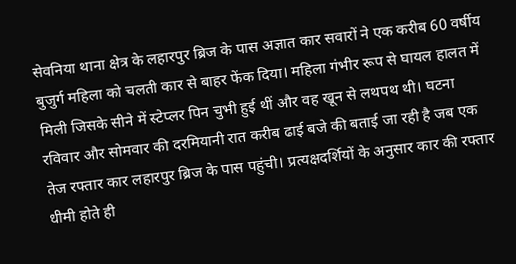सेवनिया थाना क्षेत्र के लहारपुर ब्रिज के पास अज्ञात कार सवारों ने एक करीब 60 वर्षीय बुजुर्ग महिला को चलती कार से बाहर फेंक दिया। महिला गंभीर रूप से घायल हालत में मिली जिसके सीने में स्टेप्लर पिन चुभी हुई थीं और वह खून से लथपथ थी। घटना रविवार और सोमवार की दरमियानी रात करीब ढाई बजे की बताई जा रही है जब एक तेज रफ्तार कार लहारपुर ब्रिज के पास पहुंची। प्रत्यक्षदर्शियों के अनुसार कार की रफ्तार धीमी होते ही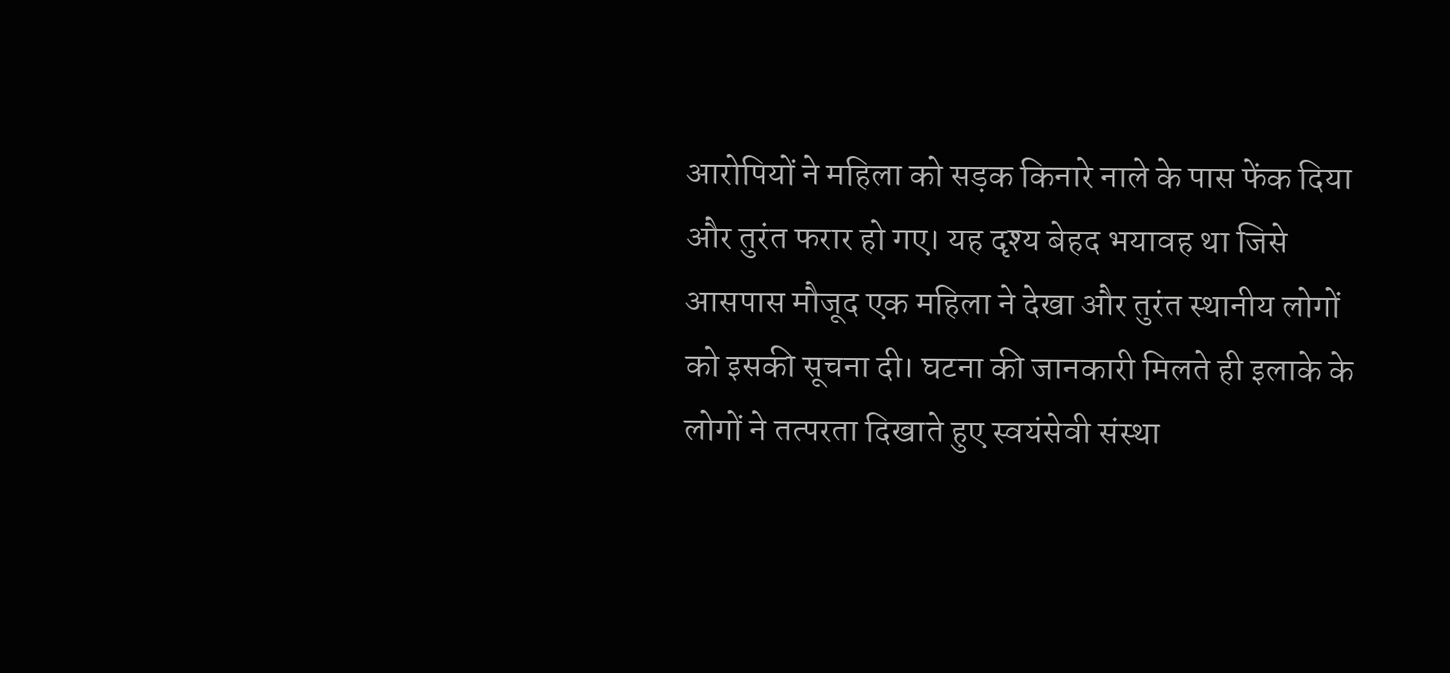आरोपियों ने महिला को सड़क किनारे नाले के पास फेंक दिया और तुरंत फरार हो गए। यह दृश्य बेहद भयावह था जिसे आसपास मौजूद एक महिला ने देखा और तुरंत स्थानीय लोगों को इसकी सूचना दी। घटना की जानकारी मिलते ही इलाके के लोगों ने तत्परता दिखाते हुए स्वयंसेवी संस्था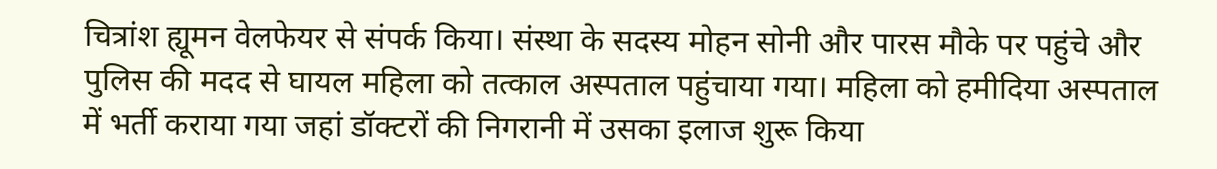चित्रांश ह्यूमन वेलफेयर से संपर्क किया। संस्था के सदस्य मोहन सोनी और पारस मौके पर पहुंचे और पुलिस की मदद से घायल महिला को तत्काल अस्पताल पहुंचाया गया। महिला को हमीदिया अस्पताल में भर्ती कराया गया जहां डॉक्टरों की निगरानी में उसका इलाज शुरू किया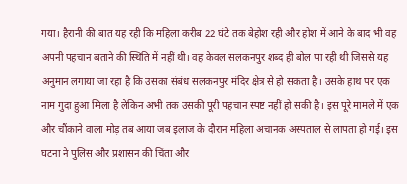गया। हैरानी की बात यह रही कि महिला करीब 22 घंटे तक बेहोश रही और होश में आने के बाद भी वह अपनी पहचान बताने की स्थिति में नहीं थी। वह केवल सलकनपुर शब्द ही बोल पा रही थी जिससे यह अनुमान लगाया जा रहा है कि उसका संबंध सलकनपुर मंदिर क्षेत्र से हो सकता है। उसके हाथ पर एक नाम गुदा हुआ मिला है लेकिन अभी तक उसकी पूरी पहचान स्पष्ट नहीं हो सकी है। इस पूरे मामले में एक और चौंकाने वाला मोड़ तब आया जब इलाज के दौरान महिला अचानक अस्पताल से लापता हो गई। इस घटना ने पुलिस और प्रशासन की चिंता और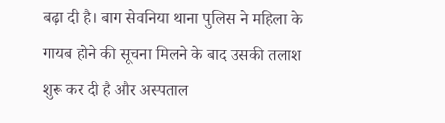बढ़ा दी है। बाग सेवनिया थाना पुलिस ने महिला के गायब होने की सूचना मिलने के बाद उसकी तलाश शुरू कर दी है और अस्पताल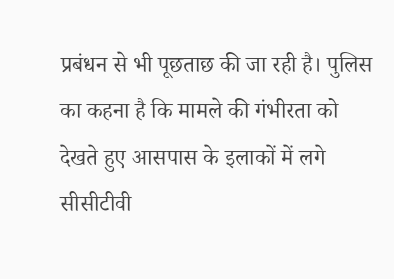प्रबंधन से भी पूछताछ की जा रही है। पुलिस का कहना है कि मामले की गंभीरता को देखते हुए आसपास के इलाकों में लगे सीसीटीवी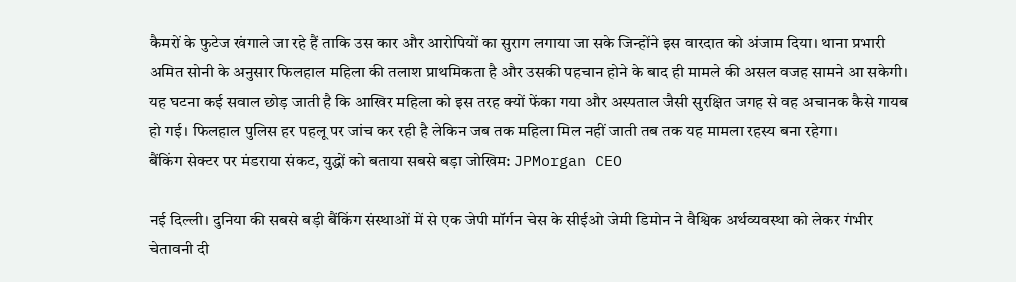कैमरों के फुटेज खंगाले जा रहे हैं ताकि उस कार और आरोपियों का सुराग लगाया जा सके जिन्होंने इस वारदात को अंजाम दिया। थाना प्रभारी अमित सोनी के अनुसार फिलहाल महिला की तलाश प्राथमिकता है और उसकी पहचान होने के बाद ही मामले की असल वजह सामने आ सकेगी। यह घटना कई सवाल छोड़ जाती है कि आखिर महिला को इस तरह क्यों फेंका गया और अस्पताल जैसी सुरक्षित जगह से वह अचानक कैसे गायब हो गई। फिलहाल पुलिस हर पहलू पर जांच कर रही है लेकिन जब तक महिला मिल नहीं जाती तब तक यह मामला रहस्य बना रहेगा।
बैंकिंग सेक्टर पर मंडराया संकट, युद्धों को बताया सबसे बड़ा जोखिम: JPMorgan CEO

नई दिल्ली। दुनिया की सबसे बड़ी बैंकिंग संस्थाओं में से एक जेपी मॉर्गन चेस के सीईओ जेमी डिमोन ने वैश्विक अर्थव्यवस्था को लेकर गंभीर चेतावनी दी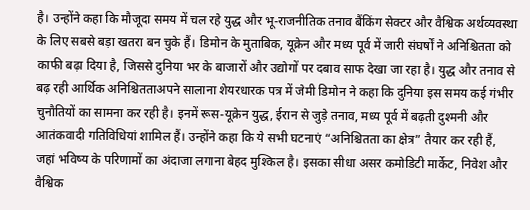है। उन्होंने कहा कि मौजूदा समय में चल रहे युद्ध और भू-राजनीतिक तनाव बैंकिंग सेक्टर और वैश्विक अर्थव्यवस्था के लिए सबसे बड़ा खतरा बन चुके हैं। डिमोन के मुताबिक, यूक्रेन और मध्य पूर्व में जारी संघर्षों ने अनिश्चितता को काफी बढ़ा दिया है, जिससे दुनिया भर के बाजारों और उद्योगों पर दबाव साफ देखा जा रहा है। युद्ध और तनाव से बढ़ रही आर्थिक अनिश्चितताअपने सालाना शेयरधारक पत्र में जेमी डिमोन ने कहा कि दुनिया इस समय कई गंभीर चुनौतियों का सामना कर रही है। इनमें रूस-यूक्रेन युद्ध, ईरान से जुड़े तनाव, मध्य पूर्व में बढ़ती दुश्मनी और आतंकवादी गतिविधियां शामिल हैं। उन्होंने कहा कि ये सभी घटनाएं “अनिश्चितता का क्षेत्र” तैयार कर रही हैं, जहां भविष्य के परिणामों का अंदाजा लगाना बेहद मुश्किल है। इसका सीधा असर कमोडिटी मार्केट, निवेश और वैश्विक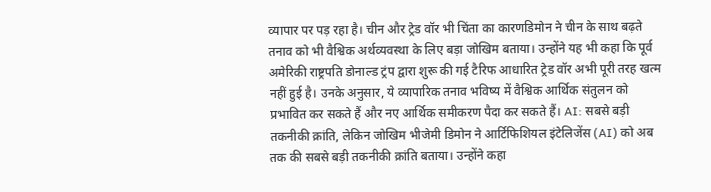व्यापार पर पड़ रहा है। चीन और ट्रेड वॉर भी चिंता का कारणडिमोन ने चीन के साथ बढ़ते तनाव को भी वैश्विक अर्थव्यवस्था के लिए बड़ा जोखिम बताया। उन्होंने यह भी कहा कि पूर्व अमेरिकी राष्ट्रपति डोनाल्ड ट्रंप द्वारा शुरू की गई टैरिफ आधारित ट्रेड वॉर अभी पूरी तरह खत्म नहीं हुई है। उनके अनुसार, ये व्यापारिक तनाव भविष्य में वैश्विक आर्थिक संतुलन को प्रभावित कर सकते हैं और नए आर्थिक समीकरण पैदा कर सकते हैं। AI: सबसे बड़ी तकनीकी क्रांति, लेकिन जोखिम भीजेमी डिमोन ने आर्टिफिशियल इंटेलिजेंस (AI) को अब तक की सबसे बड़ी तकनीकी क्रांति बताया। उन्होंने कहा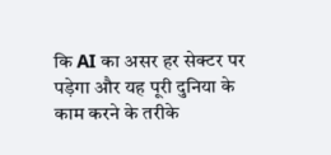कि AI का असर हर सेक्टर पर पड़ेगा और यह पूरी दुनिया के काम करने के तरीके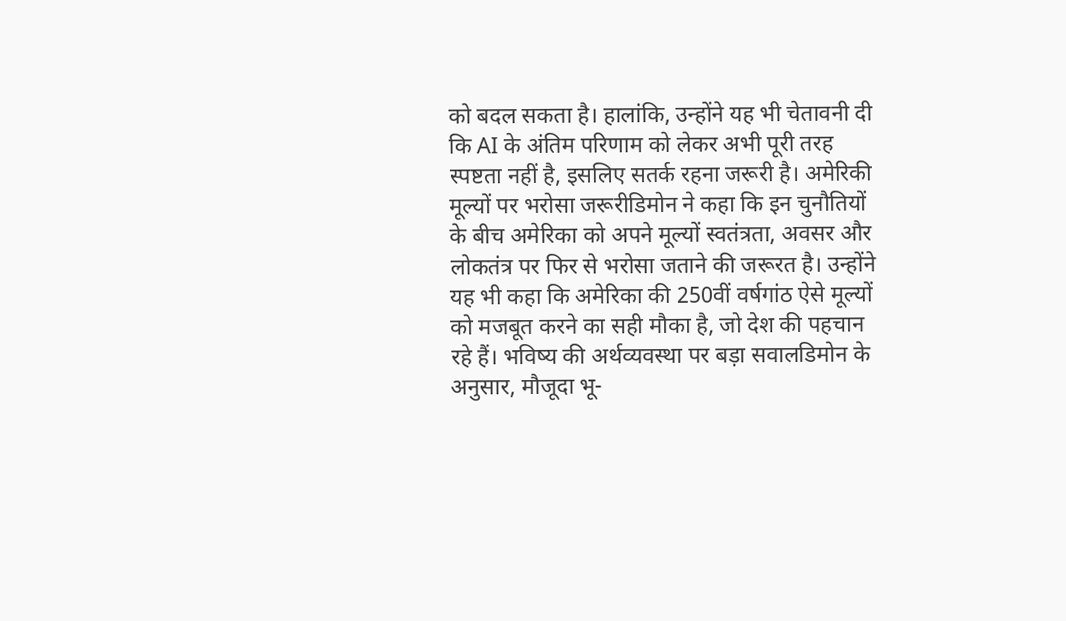को बदल सकता है। हालांकि, उन्होंने यह भी चेतावनी दी कि AI के अंतिम परिणाम को लेकर अभी पूरी तरह स्पष्टता नहीं है, इसलिए सतर्क रहना जरूरी है। अमेरिकी मूल्यों पर भरोसा जरूरीडिमोन ने कहा कि इन चुनौतियों के बीच अमेरिका को अपने मूल्यों स्वतंत्रता, अवसर और लोकतंत्र पर फिर से भरोसा जताने की जरूरत है। उन्होंने यह भी कहा कि अमेरिका की 250वीं वर्षगांठ ऐसे मूल्यों को मजबूत करने का सही मौका है, जो देश की पहचान रहे हैं। भविष्य की अर्थव्यवस्था पर बड़ा सवालडिमोन के अनुसार, मौजूदा भू-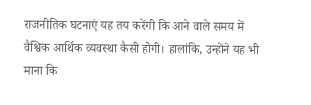राजनीतिक घटनाएं यह तय करेंगी कि आने वाले समय में वैश्विक आर्थिक व्यवस्था कैसी होगी। हालांकि, उन्होंने यह भी माना कि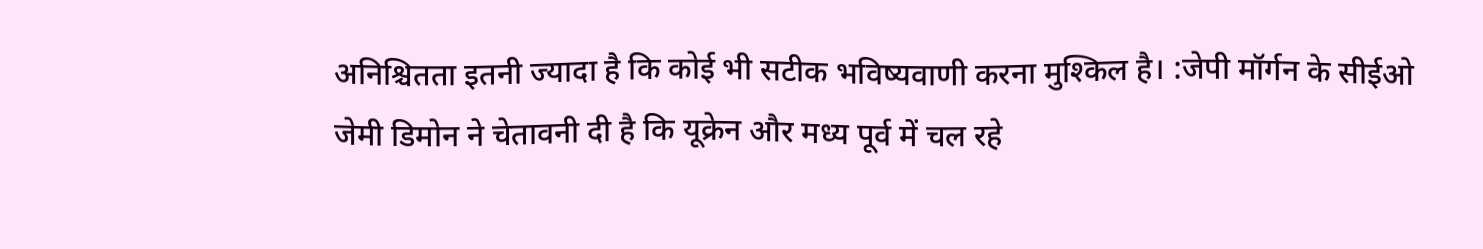अनिश्चितता इतनी ज्यादा है कि कोई भी सटीक भविष्यवाणी करना मुश्किल है। :जेपी मॉर्गन के सीईओ जेमी डिमोन ने चेतावनी दी है कि यूक्रेन और मध्य पूर्व में चल रहे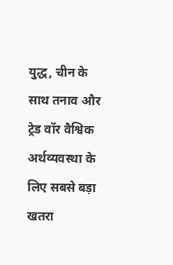युद्ध, चीन के साथ तनाव और ट्रेड वॉर वैश्विक अर्थव्यवस्था के लिए सबसे बड़ा खतरा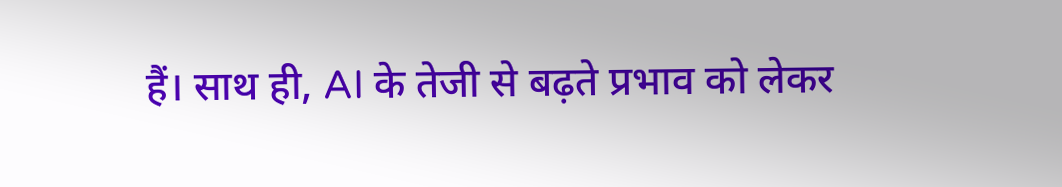हैं। साथ ही, AI के तेजी से बढ़ते प्रभाव को लेकर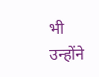भी उन्होंने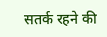सतर्क रहने की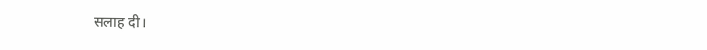सलाह दी।